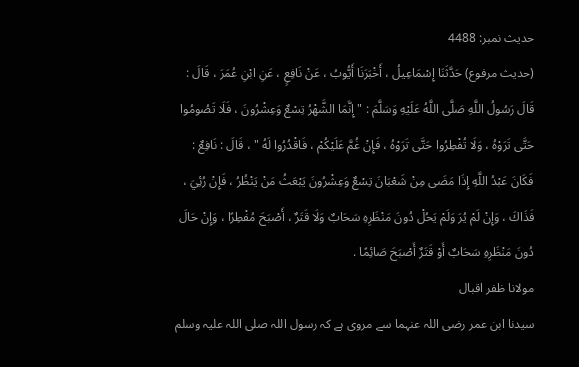حدیث نمبر: 4488
(حديث مرفوع) حَدَّثَنَا إِسْمَاعِيلُ ، أَخْبَرَنَا أَيُّوبُ ، عَنْ نَافِعٍ ، عَنِ ابْنِ عُمَرَ ، قَالَ : قَالَ رَسُولُ اللَّهِ صَلَّى اللَّهُ عَلَيْهِ وَسَلَّمَ : " إِنَّمَا الشَّهْرُ تِسْعٌ وَعِشْرُونَ ، فَلَا تَصُومُوا حَتَّى تَرَوْهُ ، وَلَا تُفْطِرُوا حَتَّى تَرَوْهُ ، فَإِنْ غُمَّ عَلَيْكُمْ ، فَاقْدُرُوا لَهُ " ، قَالَ : نَافِعٌ : فَكَانَ عَبْدُ اللَّهِ إِذَا مَضَى مِنْ شَعْبَانَ تِسْعٌ وَعِشْرُونَ يَبْعَثُ مَنْ يَنْظُرُ ، فَإِنْ رُئِيَ ، فَذَاكَ ، وَإِنْ لَمْ يُرَ وَلَمْ يَحُلْ دُونَ مَنْظَرِهِ سَحَابٌ وَلَا قَتَرٌ ، أَصْبَحَ مُفْطِرًا ، وَإِنْ حَالَ دُونَ مَنْظَرِهِ سَحَابٌ أَوْ قَتَرٌ أَصْبَحَ صَائِمًا .
مولانا ظفر اقبال
سیدنا ابن عمر رضی اللہ عنہما سے مروی ہے کہ رسول اللہ صلی اللہ علیہ وسلم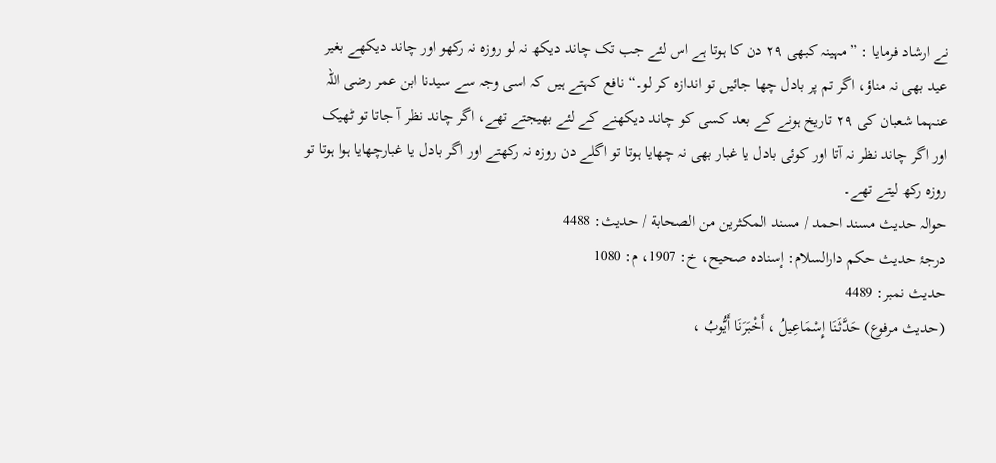نے ارشاد فرمایا : ”مہینہ کبھی ۲٩ دن کا ہوتا ہے اس لئے جب تک چاند دیکھ نہ لو روزہ نہ رکھو اور چاند دیکھے بغیر عید بھی نہ مناؤ، اگر تم پر بادل چھا جائیں تو اندازہ کر لو۔“ نافع کہتے ہیں کہ اسی وجہ سے سیدنا ابن عمر رضی اللہ عنہما شعبان کی ٢٩ تاریخ ہونے کے بعد کسی کو چاند دیکھنے کے لئے بھیجتے تھے، اگر چاند نظر آ جاتا تو ٹھیک اور اگر چاند نظر نہ آتا اور کوئی بادل یا غبار بھی نہ چھایا ہوتا تو اگلے دن روزہ نہ رکھتے اور اگر بادل یا غبارچھایا ہوا ہوتا تو روزہ رکھ لیتے تھے۔
حوالہ حدیث مسند احمد / مسند المكثرين من الصحابة / حدیث: 4488
درجۂ حدیث حکم دارالسلام: إسناده صحيح، خ: 1907، م: 1080
حدیث نمبر: 4489
(حديث مرفوع) حَدَّثَنَا إِسْمَاعِيلُ ، أَخْبَرَنَا أَيُّوبُ ،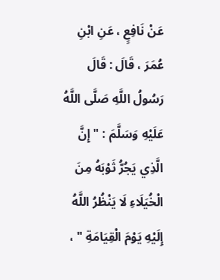عَنْ نَافِعٍ ، عَنِ ابْنِ عُمَرَ ، قَالَ : قَالَ رَسُولُ اللَّهِ صَلَّى اللَّهُ عَلَيْهِ وَسَلَّمَ : " إِنَّ الَّذِي يَجُرُّ ثَوْبَهُ مِنَ الْخُيَلَاءِ لَا يَنْظُرُ اللَّهُ إِلَيْهِ يَوْمَ الْقِيَامَةِ " ،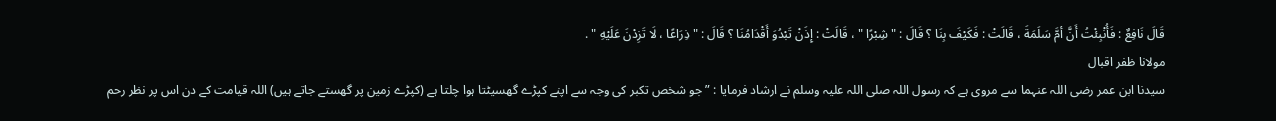قَالَ نَافِعٌ : فَأُنْبِئْتُ أَنَّ أمَّ سَلَمَةَ ، قَالَتْ : فَكَيْفَ بِنَا ؟ قَالَ : " شِبْرًا " ، قَالَتْ : إِذَنْ تَبْدُوَ أَقْدَامُنَا ؟ قَالَ : " ذِرَاعًا ، لَا تَزِدْنَ عَلَيْهِ " .
مولانا ظفر اقبال
سیدنا ابن عمر رضی اللہ عنہما سے مروی ہے کہ رسول اللہ صلی اللہ علیہ وسلم نے ارشاد فرمایا : ”جو شخص تکبر کی وجہ سے اپنے کپڑے گھسیٹتا ہوا چلتا ہے (کپڑے زمین پر گھستے جاتے ہیں) اللہ قیامت کے دن اس پر نظر رحم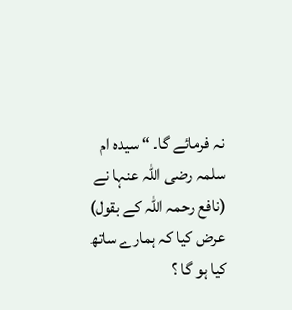نہ فرمائے گا۔ “ سیدہ ام سلمہ رضی اللہ عنہا نے (نافع رحمہ اللہ کے بقول) عرض کیا کہ ہمارے ساتھ کیا ہو گا ؟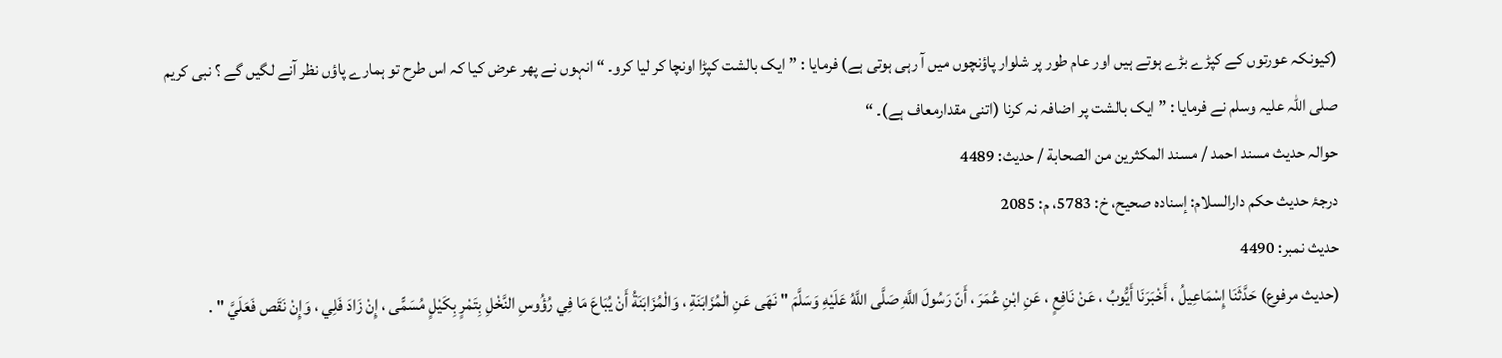(کیونکہ عورتوں کے کپڑے بڑے ہوتے ہیں اور عام طور پر شلوار پاؤنچوں میں آ رہی ہوتی ہے) فرمایا : ”ایک بالشت کپڑا اونچا کر لیا کرو۔ “ انہوں نے پھر عرض کیا کہ اس طرح تو ہمارے پاؤں نظر آنے لگیں گے ؟ نبی کریم صلی اللہ علیہ وسلم نے فرمایا : ”ایک بالشت پر اضافہ نہ کرنا (اتنی مقدارمعاف ہے)۔ “
حوالہ حدیث مسند احمد / مسند المكثرين من الصحابة / حدیث: 4489
درجۂ حدیث حکم دارالسلام: إسناده صحيح، خ: 5783، م: 2085
حدیث نمبر: 4490
(حديث مرفوع) حَدَّثَنَا إِسْمَاعِيلُ ، أَخْبَرَنَا أَيُّوبُ ، عَنْ نَافِعٍ ، عَنِ ابْنِ عُمَرَ ، أَنّ رَسُولَ اللَّهِ صَلَّى اللَّهُ عَلَيْهِ وَسَلَّمَ " نَهَى عَنِ الْمُزَابَنَةِ ، وَالْمُزَابَنَةُ أَنْ يُبَاعَ مَا فِي رُؤُوسِ النَّخْلِ بِتَمْرٍ بِكَيْلٍ مُسَمًّى ، إِنْ زَادَ فَلِي ، وَإِنْ نَقَص فَعَلَيَّ " .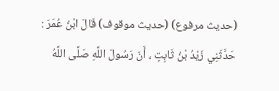(حديث مرفوع) (حديث موقوف) قَالَ ابْنُ عُمَرَ : حَدَّثَنِي زَيْدُ بْنُ ثَابِتٍ ، أَنّ رَسُولَ اللَّهِ صَلَّى اللَّهُ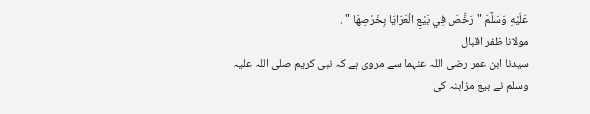عَلَيْهِ وَسَلَّمَ " رَخَّصَ فِي بَيْعِ الْعَرَايَا بِخَرْصِهَا " .
مولانا ظفر اقبال
سیدنا ابن عمر رضی اللہ عنہما سے مروی ہے کہ نبی کریم صلی اللہ علیہ وسلم نے بیع مزابنہ کی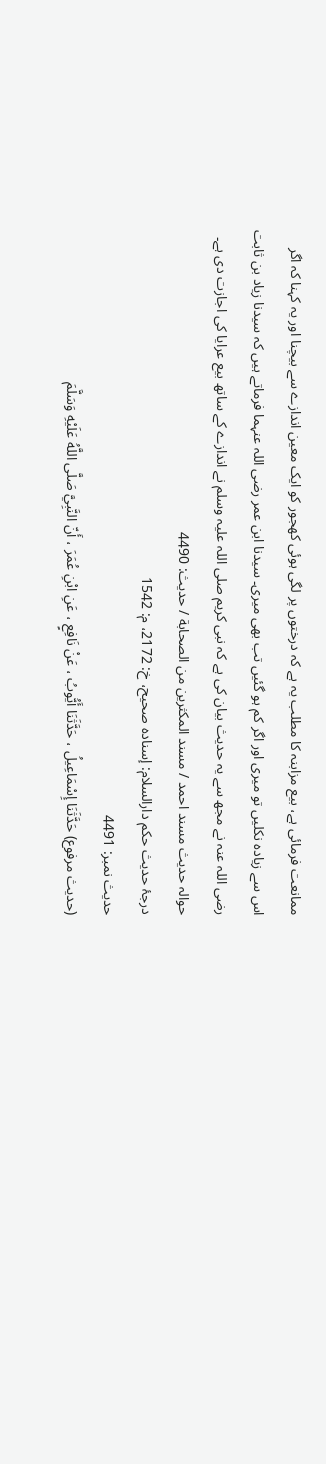ممانعت فرمائی ہے، بیع مزابنہ کا مطلب یہ ہے کہ درختوں پر لگی ہوئی کھجور کو ایک معین اندازے سے بیچنا اور یہ کہنا کہ اگر اس سے زیادہ نکلیں تو میری اور اگر کم ہو گئیں تب بھی میری۔ سیدنا ابن عمر رضی اللہ عنہما فرماتے ہیں کہ سیدنا زیاد بن ثابت رضی اللہ عنہ نے مجھ سے یہ حدیث بیان کی ہے کہ نبی کریم صلی اللہ علیہ وسلم نے اندازے کے ساتھ بیع عرایا کی اجازت دی ہے۔
حوالہ حدیث مسند احمد / مسند المكثرين من الصحابة / حدیث: 4490
درجۂ حدیث حکم دارالسلام: إسناده صحيح، خ: 2172، م: 1542
حدیث نمبر: 4491
(حديث مرفوع) حَدَّثَنَا إِسْمَاعِيلُ ، حَدَّثَنَا أَيُّوبُ ، عَنْ نَافِعٍ ، عَنِ ابْنِ عُمَرَ ، أَنّ النَّبِيَّ صَلَّى اللَّهُ عَلَيْهِ وَسَلَّمَ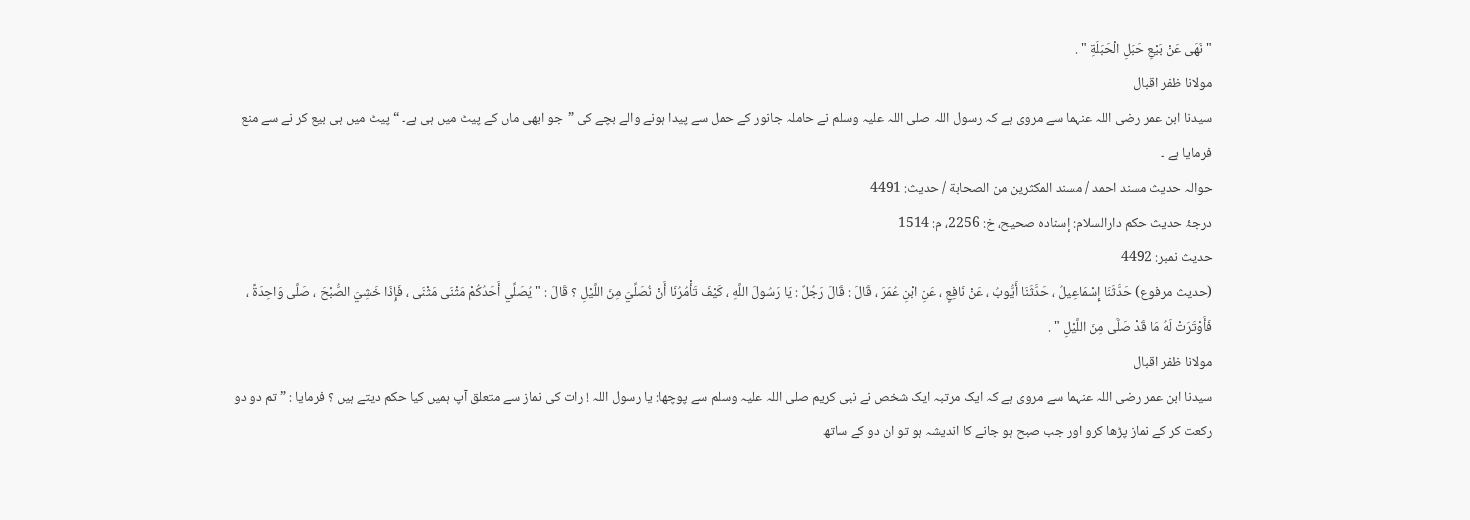" نَهَى عَنْ بَيْعِ حَبَلِ الْحَبَلَةِ " .
مولانا ظفر اقبال
سیدنا ابن عمر رضی اللہ عنہما سے مروی ہے کہ رسول اللہ صلی اللہ علیہ وسلم نے حاملہ جانور کے حمل سے پیدا ہونے والے بچے کی ”جو ابھی ماں کے پیٹ میں ہی ہے۔ “ پیٹ میں ہی بیع کر نے سے منع فرمایا ہے ۔
حوالہ حدیث مسند احمد / مسند المكثرين من الصحابة / حدیث: 4491
درجۂ حدیث حکم دارالسلام: إسناده صحيح، خ: 2256، م: 1514
حدیث نمبر: 4492
(حديث مرفوع) حَدَّثَنَا إِسْمَاعِيلُ ، حَدَّثَنَا أَيُّوبُ ، عَنْ نَافِعٍ ، عَنِ ابْنِ عُمَرَ ، قَالَ : قَالَ رَجُلٌ : يَا رَسُولَ اللَّهِ ، كَيْفَ تَأْمُرُنَا أَنْ نُصَلِّيَ مِنَ اللَّيْلِ ؟ قَالَ : " يُصَلِّي أَحَدُكُمْ مَثْنَى مَثْنَى ، فَإِذَا خَشِيَ الصُّبْحَ ، صَلَّى وَاحِدَةً ، فَأَوْتَرَتْ لَهُ مَا قَدْ صَلَّى مِنَ اللَّيْلِ " .
مولانا ظفر اقبال
سیدنا ابن عمر رضی اللہ عنہما سے مروی ہے کہ ایک مرتبہ ایک شخص نے نبی کریم صلی اللہ علیہ وسلم سے پوچھا: یا رسول اللہ ! رات کی نماز سے متعلق آپ ہمیں کیا حکم دیتے ہیں ؟ فرمایا : ” تم دو دو رکعت کر کے نماز پڑھا کرو اور جب صبح ہو جانے کا اندیشہ ہو تو ان دو کے ساتھ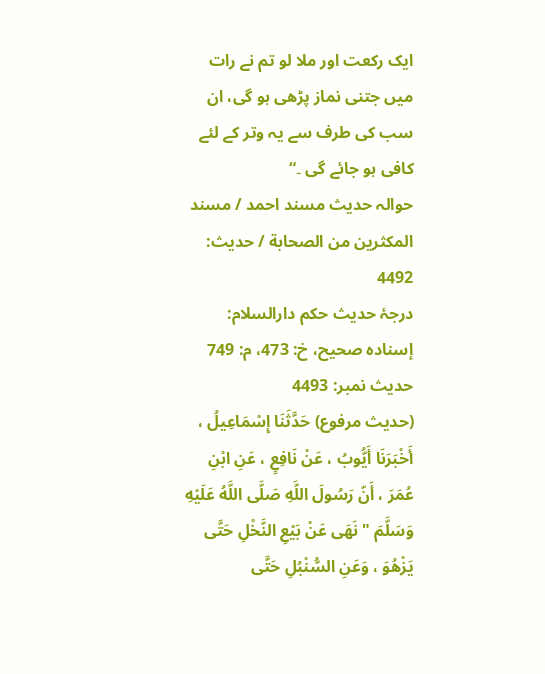ایک رکعت اور ملا لو تم نے رات میں جتنی نماز پڑھی ہو گی، ان سب کی طرف سے یہ وتر کے لئے کافی ہو جائے گی ۔“
حوالہ حدیث مسند احمد / مسند المكثرين من الصحابة / حدیث: 4492
درجۂ حدیث حکم دارالسلام: إسناده صحيح، خ: 473، م: 749
حدیث نمبر: 4493
(حديث مرفوع) حَدَّثَنَا إِسْمَاعِيلُ ، أَخْبَرَنَا أَيُّوبُ ، عَنْ نَافِعٍ ، عَنِ ابْنِ عُمَرَ ، أَنّ رَسُولَ اللَّهِ صَلَّى اللَّهُ عَلَيْهِ وَسَلَّمَ " نَهَى عَنْ بَيْعِ النَّخْلِ حَتَّى يَزْهُوَ ، وَعَنِ السُّنْبُلِ حَتَّى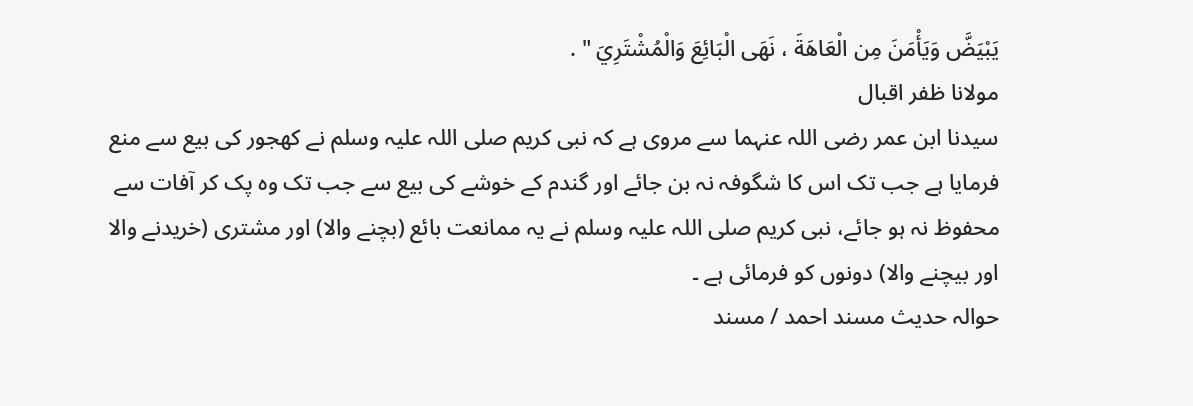يَبْيَضَّ وَيَأْمَنَ مِن الْعَاهَةَ ، نَهَى الْبَائِعَ وَالْمُشْتَرِيَ " .
مولانا ظفر اقبال
سیدنا ابن عمر رضی اللہ عنہما سے مروی ہے کہ نبی کریم صلی اللہ علیہ وسلم نے کھجور کی بیع سے منع فرمایا ہے جب تک اس کا شگوفہ نہ بن جائے اور گندم کے خوشے کی بیع سے جب تک وہ پک کر آفات سے محفوظ نہ ہو جائے، نبی کریم صلی اللہ علیہ وسلم نے یہ ممانعت بائع (بچنے والا) اور مشتری (خریدنے والا اور بیچنے والا) دونوں کو فرمائی ہے ۔
حوالہ حدیث مسند احمد / مسند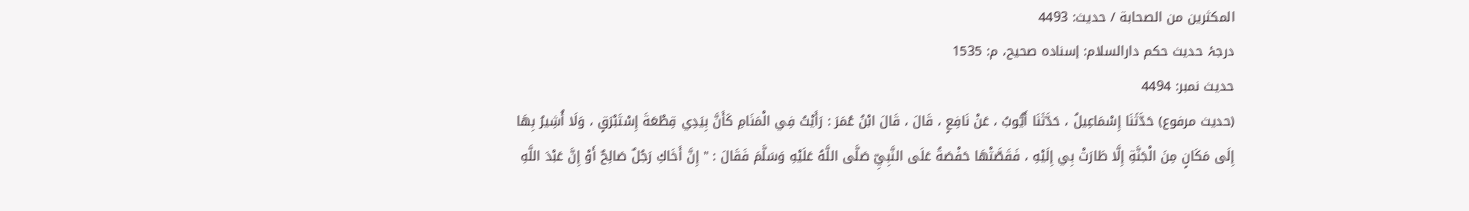المكثرين من الصحابة / حدیث: 4493
درجۂ حدیث حکم دارالسلام: إسناده صحيح، م: 1535
حدیث نمبر: 4494
(حديث مرفوع) حَدَّثَنَا إِسْمَاعِيلُ ، حَدَّثَنَا أَيُّوبُ ، عَنْ نَافِعٍ ، قَالَ ، قَالَ ابْنُ عُمَرَ : رَأَيْتُ فِي الْمَنَامِ كَأَنَّ بِيَدِي قِطْعَةَ إِسْتَبْرَقٍ ، وَلَا أُشِيرُ بِهَا إِلَى مَكَانٍ مِنَ الْجَنَّةِ إِلَّا طَارَتْ بِي إِلَيْهِ ، فَقَصَّتْهَا حَفْصَةُ عَلَى النَّبِيِّ صَلَّى اللَّهُ عَلَيْهِ وَسَلَّمَ فَقَالَ : " إِنَّ أَخَاكِ رَجُلٌ صَالِحٌ أَوْ إِنَّ عَبْدَ اللَّهِ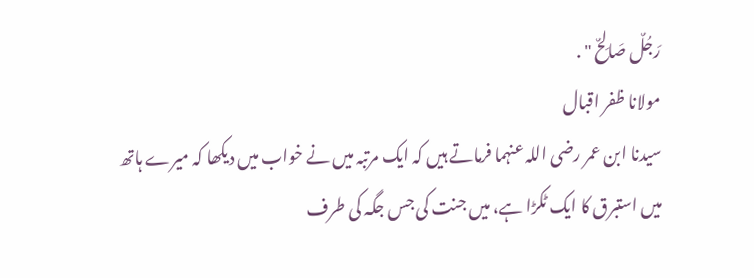رَجُلٌ صَالِحٌ " .
مولانا ظفر اقبال
سیدنا ابن عمر رضی اللہ عنہما فرماتے ہیں کہ ایک مرتبہ میں نے خواب میں دیکھا کہ میرے ہاتھ میں استبرق کا ایک ٹکڑا ہے، میں جنت کی جس جگہ کی طرف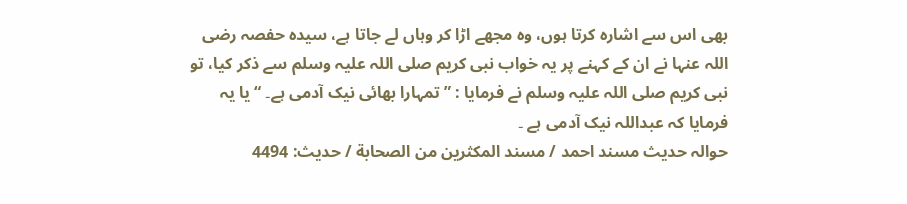بھی اس سے اشارہ کرتا ہوں، وہ مجھے اڑا کر وہاں لے جاتا ہے، سیدہ حفصہ رضی اللہ عنہا نے ان کے کہنے پر یہ خواب نبی کریم صلی اللہ علیہ وسلم سے ذکر کیا، تو نبی کریم صلی اللہ علیہ وسلم نے فرمایا : ” تمہارا بھائی نیک آدمی ہے۔ “ یا یہ فرمایا کہ عبداللہ نیک آدمی ہے ۔
حوالہ حدیث مسند احمد / مسند المكثرين من الصحابة / حدیث: 4494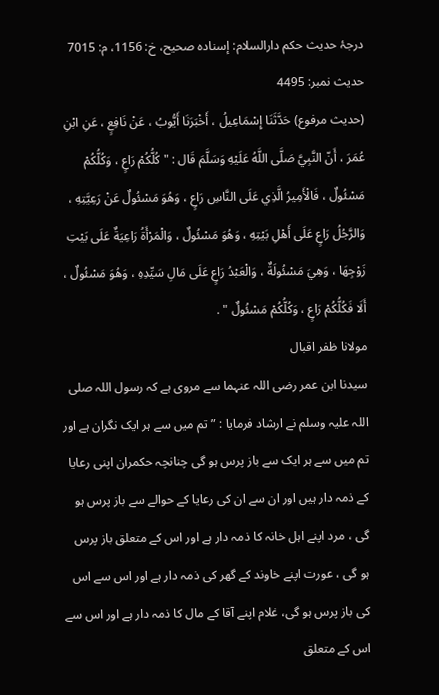درجۂ حدیث حکم دارالسلام: إسناده صحيح، خ: 1156، م: 7015
حدیث نمبر: 4495
(حديث مرفوع) حَدَّثَنَا إِسْمَاعِيلُ ، أَخْبَرَنَا أَيُّوبُ ، عَنْ نَافِعٍ ، عَنِ ابْنِ عُمَرَ ، أَنّ النَّبِيَّ صَلَّى اللَّهُ عَلَيْهِ وَسَلَّمَ قَال : " كُلُّكُمْ رَاعٍ ، وَكُلُّكُمْ مَسْئُولٌ ، فَالْأَمِيرُ الَّذِي عَلَى النَّاسِ رَاعٍ ، وَهُوَ مَسْئُولٌ عَنْ رَعِيَّتِهِ ، وَالرَّجُلُ رَاعٍ عَلَى أَهْلِ بَيْتِهِ ، وَهُوَ مَسْئُولٌ ، وَالْمَرْأَةُ رَاعِيَةٌ عَلَى بَيْتِ زَوْجِهَا ، وَهِيَ مَسْئُولَةٌ ، وَالْعَبْدُ رَاعٍ عَلَى مَالِ سَيِّدِهِ ، وَهُوَ مَسْئُولٌ ، أَلَا فَكُلُّكُمْ رَاعٍ ، وَكُلُّكُمْ مَسْئُولٌ " .
مولانا ظفر اقبال
سیدنا ابن عمر رضی اللہ عنہما سے مروی ہے کہ رسول اللہ صلی اللہ علیہ وسلم نے ارشاد فرمایا : ” تم میں سے ہر ایک نگران ہے اور تم میں سے ہر ایک سے باز پرس ہو گی چنانچہ حکمران اپنی رعایا کے ذمہ دار ہیں اور ان سے ان کی رعایا کے حوالے سے باز پرس ہو گی ، مرد اپنے اہل خانہ کا ذمہ دار ہے اور اس کے متعلق باز پرس ہو گی ، عورت اپنے خاوند کے گھر کی ذمہ دار ہے اور اس سے اس کی باز پرس ہو گی، غلام اپنے آقا کے مال کا ذمہ دار ہے اور اس سے اس کے متعلق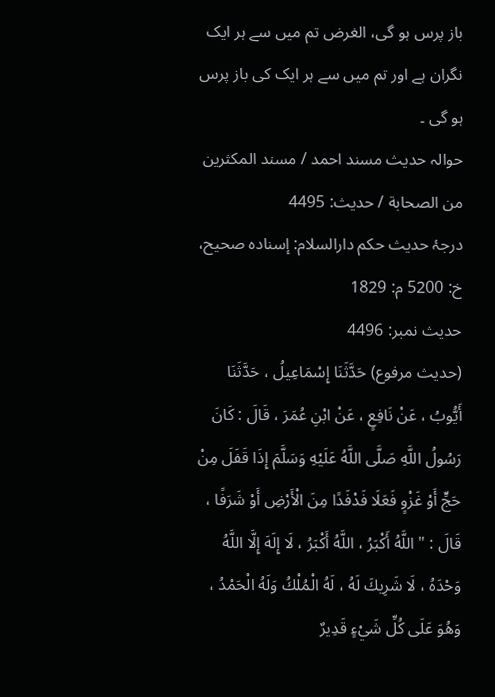باز پرس ہو گی، الغرض تم میں سے ہر ایک نگران ہے اور تم میں سے ہر ایک کی باز پرس ہو گی ۔
حوالہ حدیث مسند احمد / مسند المكثرين من الصحابة / حدیث: 4495
درجۂ حدیث حکم دارالسلام: إسناده صحيح، خ: 5200 م: 1829
حدیث نمبر: 4496
(حديث مرفوع) حَدَّثَنَا إِسْمَاعِيلُ ، حَدَّثَنَا أَيُّوبُ ، عَنْ نَافِعٍ ، عَنْ ابْنِ عُمَرَ ، قَالَ : كَانَ رَسُولُ اللَّهِ صَلَّى اللَّهُ عَلَيْهِ وَسَلَّمَ إِذَا قَفَلَ مِنْ حَجٍّ أَوْ غَزْوٍ فَعَلَا فَدْفَدًا مِنَ الْأَرْضِ أَوْ شَرَفًا ، قَالَ : " اللَّهُ أَكْبَرُ ، اللَّهُ أَكْبَرُ ، لَا إِلَهَ إِلَّا اللَّهُ وَحْدَهُ ، لَا شَرِيكَ لَهُ ، لَهُ الْمُلْكُ وَلَهُ الْحَمْدُ ، وَهُوَ عَلَى كُلِّ شَيْءٍ قَدِيرٌ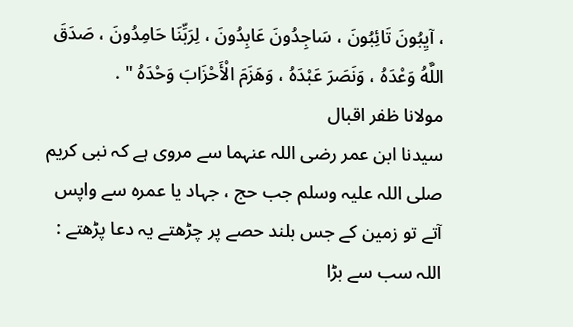، آيِبُونَ تَائِبُونَ ، سَاجِدُونَ عَابِدُونَ ، لِرَبِّنَا حَامِدُونَ ، صَدَقَ اللَّهُ وَعْدَهُ ، وَنَصَرَ عَبْدَهُ ، وَهَزَمَ الْأَحْزَابَ وَحْدَهُ " .
مولانا ظفر اقبال
سیدنا ابن عمر رضی اللہ عنہما سے مروی ہے کہ نبی کریم صلی اللہ علیہ وسلم جب حج ، جہاد یا عمرہ سے واپس آتے تو زمین کے جس بلند حصے پر چڑھتے یہ دعا پڑھتے : اللہ سب سے بڑا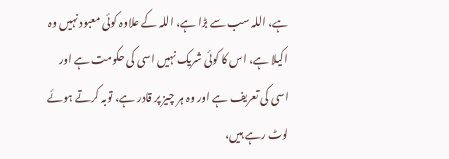ہے، اللہ سب سے بڑا ہے، اللہ کے علاوہ کوئی معبود نہیں وہ اکیلا ہے، اس کا کوئی شریک نہیں اسی کی حکومت ہے اور اسی کی تعریف ہے اور وہ ہر چیز پر قادر ہے، توبہ کرتے ہوئے لوٹ رہے ہیں،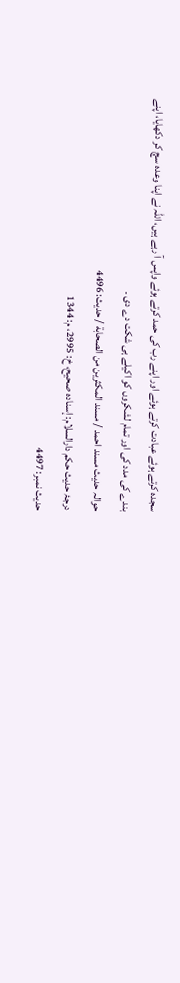سجدہ کرتے ہوئے عبادت کرتے ہوئے اور اپنے رب کی حمد کرتے ہوئے واپس آ رہے ہیں، اللہ نے اپنا وعدہ سچ کر دکھایا، اپنے بندے کی مدد کی اور تمام لشکروں کو اکیلے ہی شکت دے دی ۔
حوالہ حدیث مسند احمد / مسند المكثرين من الصحابة / حدیث: 4496
درجۂ حدیث حکم دارالسلام: إسناده صحيح، خ: 2995، م: 1344
حدیث نمبر: 4497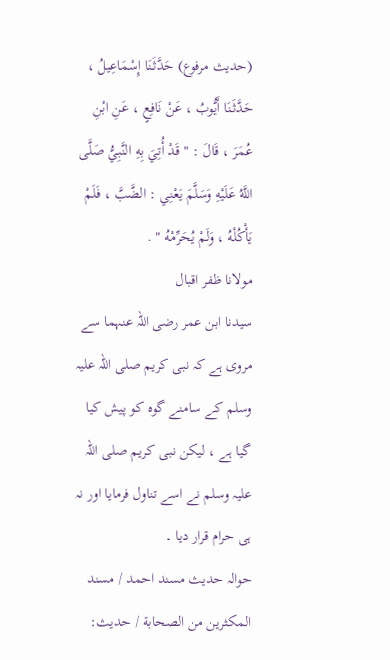(حديث مرفوع) حَدَّثَنَا إِسْمَاعِيلُ ، حَدَّثَنَا أَيُّوبُ ، عَنْ نَافِعٍ ، عَنِ ابْنِ عُمَرَ ، قَالَ : " قَدْ أُتِيَ بِهِ النَّبِيُّ صَلَّى اللَّهُ عَلَيْهِ وَسَلَّمَ يَعْنِي : الضَّبَّ ، فَلَمْ يَأْكُلْهُ ، وَلَمْ يُحَرِّمْهُ " .
مولانا ظفر اقبال
سیدنا ابن عمر رضی اللہ عنہما سے مروی ہے کہ نبی کریم صلی اللہ علیہ وسلم کے سامنے گوہ کو پیش کیا گیا ہے ، لیکن نبی کریم صلی اللہ علیہ وسلم نے اسے تناول فرمایا اور نہ ہی حرام قرار دیا ۔
حوالہ حدیث مسند احمد / مسند المكثرين من الصحابة / حدیث: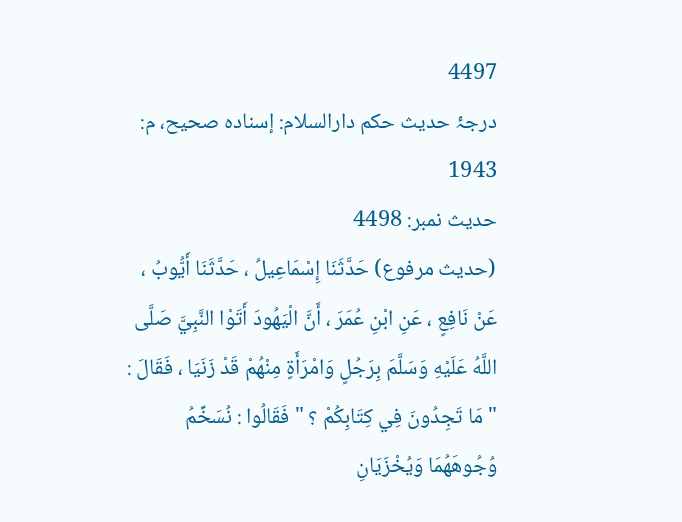4497
درجۂ حدیث حکم دارالسلام: إسناده صحيح، م: 1943
حدیث نمبر: 4498
(حديث مرفوع) حَدَّثَنَا إِسْمَاعِيلُ ، حَدَّثَنَا أَيُّوبُ ، عَنْ نَافِعٍ ، عَنِ ابْنِ عُمَرَ ، أَنَّ الْيَهُودَ أَتَوْا النَّبِيَّ صَلَّى اللَّهُ عَلَيْهِ وَسَلَّمَ بِرَجُلٍ وَامْرَأَةٍ مِنْهُمْ قَدْ زَنَيَا ، فَقَالَ : " مَا تَجِدُونَ فِي كِتَابِكُمْ ؟ " فَقَالُوا : نُسَخِّمُ وُجُوهَهُمَا وَيُخْزَيَانِ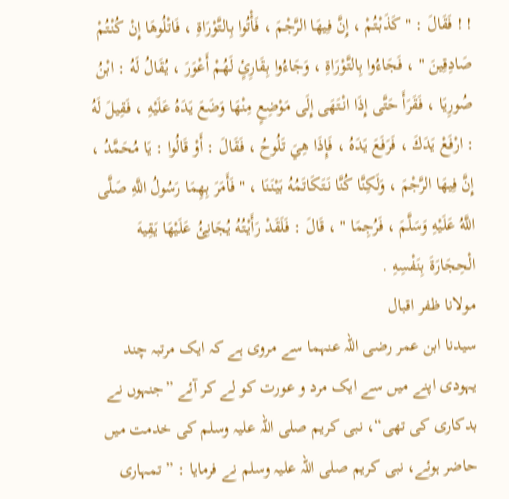! ! فَقَالَ : " كَذَبْتُمْ ، إِنَّ فِيهَا الرَّجْمَ ، فَأْتُوا بِالتَّوْرَاةِ ، فَاتْلُوهَا إِنْ كُنْتُمْ صَادِقِينَ " ، فَجَاءُوا بِالتَّوْرَاةِ ، وَجَاءُوا بِقَارِئٍ لَهُمْ أَعْوَرَ ، يُقَالُ لَهُ : ابْنُ صُورِيَا ، فَقَرَأَ حَتَّى إِذَا انْتَهَى إِلَى مَوْضِعٍ مِنْهَا وَضَعَ يَدَهُ عَلَيْهِ ، فَقِيلَ لَهُ : ارْفَعْ يَدَكَ ، فَرَفَعَ يَدَهُ ، فَإِذَا هِيَ تَلُوحُ ، فَقَالَ : أَوْ قَالُوا : يَا مُحَمَّدُ ، إِنَّ فِيهَا الرَّجْمَ ، وَلَكِنَّا كُنَّا نَتَكَاتَمُهُ بَيْنَنَا ، " فَأَمَرَ بِهِمَا رَسُولُ اللَّهِ صَلَّى اللَّهُ عَلَيْهِ وَسَلَّمَ ، فَرُجِمَا " ، قَالَ : فَلَقَدْ رَأَيْتُهُ يُجَانِئُ عَلَيْهَا يَقِيهَ الْحِجَارَةَ بِنَفْسِهِ .
مولانا ظفر اقبال
سیدنا ابن عمر رضی اللہ عنہما سے مروی ہے کہ ایک مرتبہ چند یہودی اپنے میں سے ایک مرد و عورت کو لے کر آئے ”جنہوں نے بدکاری کی تھی“، نبی کریم صلی اللہ علیہ وسلم کی خدمت میں حاضر ہوئے، نبی کریم صلی اللہ علیہ وسلم نے فرمایا : ” تمہاری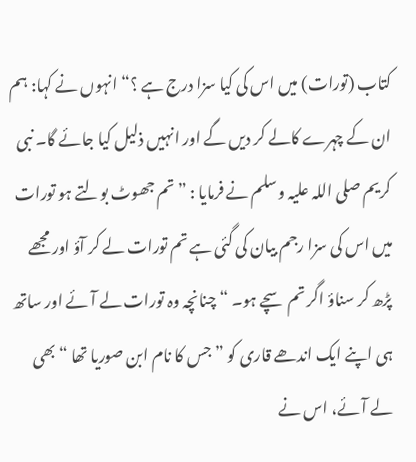کتاب (تورات) میں اس کی کیا سزا درج ہے ؟“ انہوں نے کہا: ہم ان کے چہرے کالے کر دیں گے اور انہیں ذلیل کیا جائے گا۔ نبی کریم صلی اللہ علیہ وسلم نے فرمایا : ” تم جھوٹ بولتے ہو تورات میں اس کی سزا رجم بیان کی گئی ہے تم تورات لے کر آؤ اور مجھے پڑھ کر سناؤ اگر تم سچے ہو۔ “ چنانچہ وہ تورات لے آئے اور ساتھ ہی اپنے ایک اندھے قاری کو ” جس کا نام ابن صوریا تھا “ بھی لے آئے، اس نے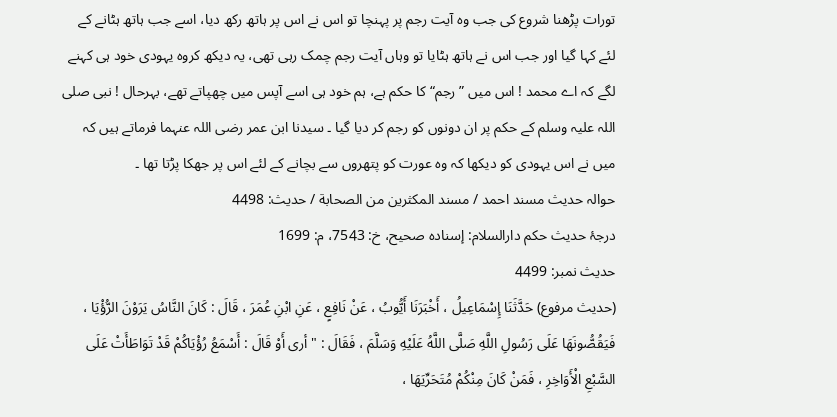تورات پڑھنا شروع کی جب وہ آیت رجم پر پہنچا تو اس نے اس پر ہاتھ رکھ دیا، اسے جب ہاتھ ہٹانے کے لئے کہا گیا اور جب اس نے ہاتھ ہٹایا تو وہاں آیت رجم چمک رہی تھی، یہ دیکھ کروہ یہودی خود ہی کہنے لگے کہ اے محمد ! اس میں ”رجم“ کا حکم ہے، ہم خود ہی اسے آپس میں چھپاتے تھے، بہرحال ! نبی صلی اللہ علیہ وسلم کے حکم پر ان دونوں کو رجم کر دیا گیا ۔ سیدنا ابن عمر رضی اللہ عنہما فرماتے ہیں کہ میں نے اس یہودی کو دیکھا کہ وہ عورت کو پتھروں سے بچانے کے لئے اس پر جھکا پڑتا تھا ۔
حوالہ حدیث مسند احمد / مسند المكثرين من الصحابة / حدیث: 4498
درجۂ حدیث حکم دارالسلام: إسناده صحيح، خ: 7543، م: 1699
حدیث نمبر: 4499
(حديث مرفوع) حَدَّثَنَا إِسْمَاعِيلُ ، أَخْبَرَنَا أَيُّوبُ ، عَنْ نَافِعٍ ، عَنِ ابْنِ عُمَرَ ، قَالَ : كَانَ النَّاسُ يَرَوْنَ الرُّؤْيَا ، فَيَقُصُّونَهَا عَلَى رَسُولِ اللَّهِ صَلَّى اللَّهُ عَلَيْهِ وَسَلَّمَ ، فَقَالَ : " أرى أَوْ قَالَ : أَسْمَعُ رُؤْيَاكُمْ قَدْ تَوَاطَأَتْ عَلَى السَّبْعِ الْأَوَاخِرِ ، فَمَنْ كَانَ مِنْكُمْ مُتَحَرِّيَهَا ،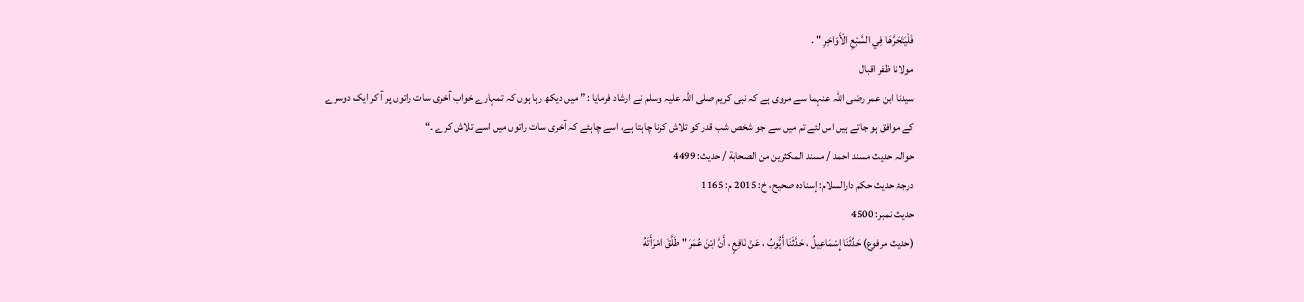فَلْيَتَحَرَّهَا فِي السَّبْعِ الْأَوَاخِرِ " .
مولانا ظفر اقبال
سیدنا ابن عمر رضی اللہ عنہما سے مروی ہے کہ نبی کریم صلی اللہ علیہ وسلم نے ارشاد فرمایا : ” میں دیکھ رہا ہوں کہ تمہارے خواب آخری سات راتوں پر آ کر ایک دوسرے کے موافق ہو جاتے ہیں اس لئے تم میں سے جو شخص شب قدر کو تلاش کرنا چاہتا ہے، اسے چاہئے کہ آخری سات راتوں میں اسے تلاش کرے ۔“
حوالہ حدیث مسند احمد / مسند المكثرين من الصحابة / حدیث: 4499
درجۂ حدیث حکم دارالسلام: إسناده صحيح، خ: 2015 م: 1165
حدیث نمبر: 4500
(حديث مرفوع) حَدَّثَنَا إِسْمَاعِيلُ ، حَدَّثَنَا أَيُّوبُ ، عَنْ نَافِعٍ ، أَنَّ ابْنَ عُمَرَ " طَلَّقَ امْرَأَتَهُ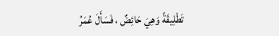تَطْلِيقَةً وَهِيَ حَائِضٌ ، فَسَأَلَ عُمَرُ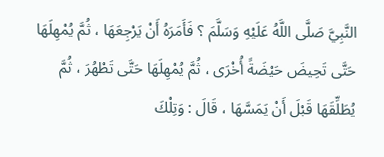النَّبِيَّ صَلَّى اللَّهُ عَلَيْهِ وَسَلَّمَ ؟ فَأَمَرَهُ أَنْ يَرْجِعَهَا ، ثُمَّ يُمْهِلَهَا حَتَّى تَحِيضَ حَيْضَةً أُخْرَى ، ثُمَّ يُمْهِلَهَا حَتَّى تَطْهُرَ ، ثُمَّ يُطَلِّقَهَا قَبْلَ أَنْ يَمَسَّهَا ، قَالَ : وَتِلْكَ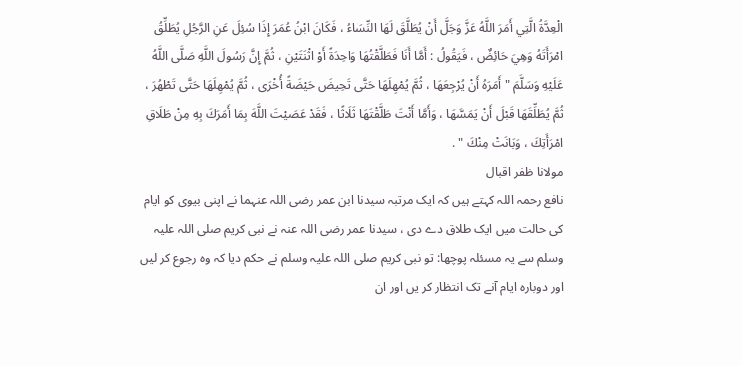الْعِدَّةُ الَّتِي أَمَرَ اللَّهُ عَزَّ وَجَلَّ أَنْ يُطَلَّقَ لَهَا النِّسَاءُ ، فَكَانَ ابْنُ عُمَرَ إِذَا سُئِلَ عَنِ الرَّجُلِ يُطَلِّقُ امْرَأَتَهُ وَهِيَ حَائِضٌ ، فَيَقُولُ : أَمَّا أَنَا فَطَلَّقْتُهَا وَاحِدَةً أَوْ اثْنَتَيْنِ ، ثُمَّ إِنَّ رَسُولَ اللَّهِ صَلَّى اللَّهُ عَلَيْهِ وَسَلَّمَ " أَمَرَهُ أَنْ يُرْجِعَهَا ، ثُمَّ يُمْهِلَهَا حَتَّى تَحِيضَ حَيْضَةً أُخْرَى ، ثُمَّ يُمْهِلَهَا حَتَّى تَطْهُرَ ، ثُمَّ يُطَلِّقَهَا قَبْلَ أَنْ يَمَسَّهَا ، وَأَمَّا أَنْتَ طَلَّقْتَهَا ثَلَاثًا ، فَقَدْ عَصَيْتَ اللَّهَ بِمَا أَمَرَكَ بِهِ مِنْ طَلَاقِ امْرَأَتِكَ ، وَبَانَتْ مِنْكَ " .
مولانا ظفر اقبال
نافع رحمہ اللہ کہتے ہیں کہ ایک مرتبہ سیدنا ابن عمر رضی اللہ عنہما نے اپنی بیوی کو ایام کی حالت میں ایک طلاق دے دی ، سیدنا عمر رضی اللہ عنہ نے نبی کریم صلی اللہ علیہ وسلم سے یہ مسئلہ پوچھا: تو نبی کریم صلی اللہ علیہ وسلم نے حکم دیا کہ وہ رجوع کر لیں اور دوبارہ ایام آنے تک انتظار کر یں اور ان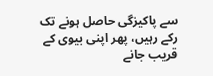سے پاکیزگی حاصل ہونے تک رکے رہیں، پھر اپنی بیوی کے قریب جانے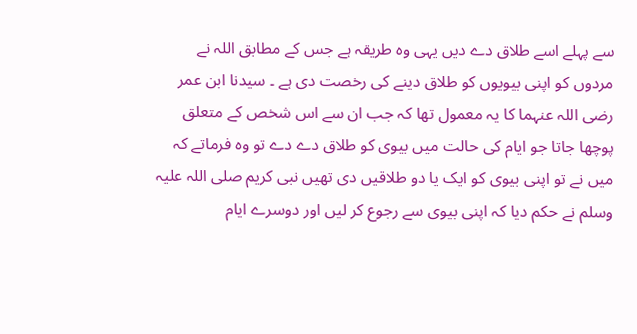سے پہلے اسے طلاق دے دیں یہی وہ طریقہ ہے جس کے مطابق اللہ نے مردوں کو اپنی بیویوں کو طلاق دینے کی رخصت دی ہے ۔ سیدنا ابن عمر رضی اللہ عنہما کا یہ معمول تھا کہ جب ان سے اس شخص کے متعلق پوچھا جاتا جو ایام کی حالت میں بیوی کو طلاق دے دے تو وہ فرماتے کہ میں نے تو اپنی بیوی کو ایک یا دو طلاقیں دی تھیں نبی کریم صلی اللہ علیہ وسلم نے حکم دیا کہ اپنی بیوی سے رجوع کر لیں اور دوسرے ایام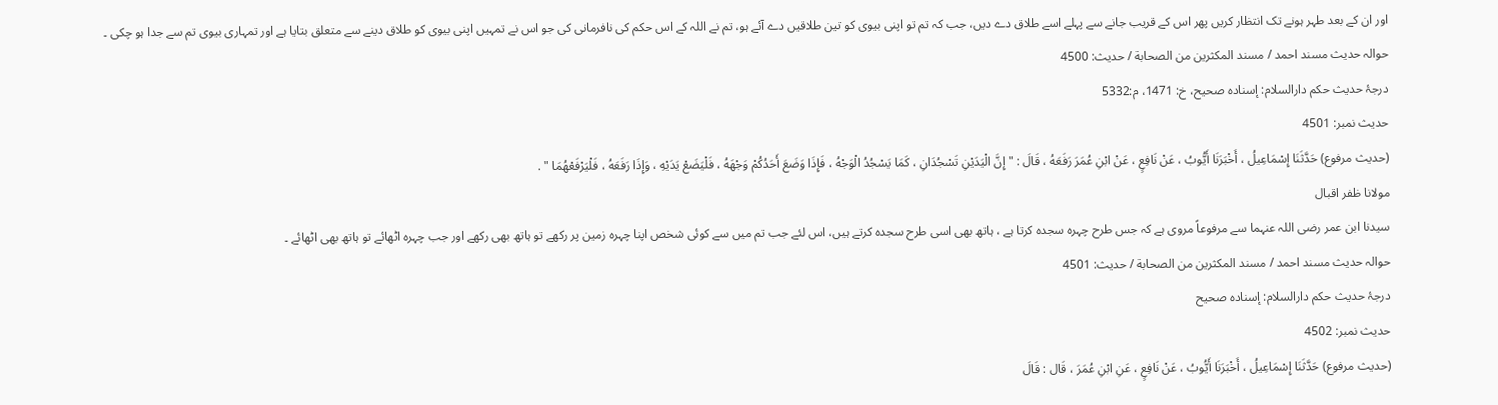اور ان کے بعد طہر ہونے تک انتظار کریں پھر اس کے قریب جانے سے پہلے اسے طلاق دے دیں، جب کہ تم تو اپنی بیوی کو تین طلاقیں دے آئے ہو، تم نے اللہ کے اس حکم کی نافرمانی کی جو اس نے تمہیں اپنی بیوی کو طلاق دینے سے متعلق بتایا ہے اور تمہاری بیوی تم سے جدا ہو چکی ۔
حوالہ حدیث مسند احمد / مسند المكثرين من الصحابة / حدیث: 4500
درجۂ حدیث حکم دارالسلام: إسناده صحيح، خ: 1471، م:5332
حدیث نمبر: 4501
(حديث مرفوع) حَدَّثَنَا إِسْمَاعِيلُ ، أَخْبَرَنَا أَيُّوبُ ، عَنْ نَافِعٍ ، عَنْ ابْنِ عُمَرَ رَفَعَهُ ، قَالَ : " إِنَّ الْيَدَيْنِ تَسْجُدَانِ ، كَمَا يَسْجُدُ الْوَجْهُ ، فَإِذَا وَضَعَ أَحَدُكُمْ وَجْهَهُ ، فَلْيَضَعْ يَدَيْهِ ، وَإِذَا رَفَعَهُ ، فَلْيَرْفَعْهُمَا " .
مولانا ظفر اقبال
سیدنا ابن عمر رضی اللہ عنہما سے مرفوعاً مروی ہے کہ جس طرح چہرہ سجدہ کرتا ہے ، ہاتھ بھی اسی طرح سجدہ کرتے ہیں، اس لئے جب تم میں سے کوئی شخص اپنا چہرہ زمین پر رکھے تو ہاتھ بھی رکھے اور جب چہرہ اٹھائے تو ہاتھ بھی اٹھائے ۔
حوالہ حدیث مسند احمد / مسند المكثرين من الصحابة / حدیث: 4501
درجۂ حدیث حکم دارالسلام: إسناده صحيح
حدیث نمبر: 4502
(حديث مرفوع) حَدَّثَنَا إِسْمَاعِيلُ ، أَخْبَرَنَا أَيُّوبُ ، عَنْ نَافِعٍ ، عَنِ ابْنِ عُمَرَ ، قَال : قَالَ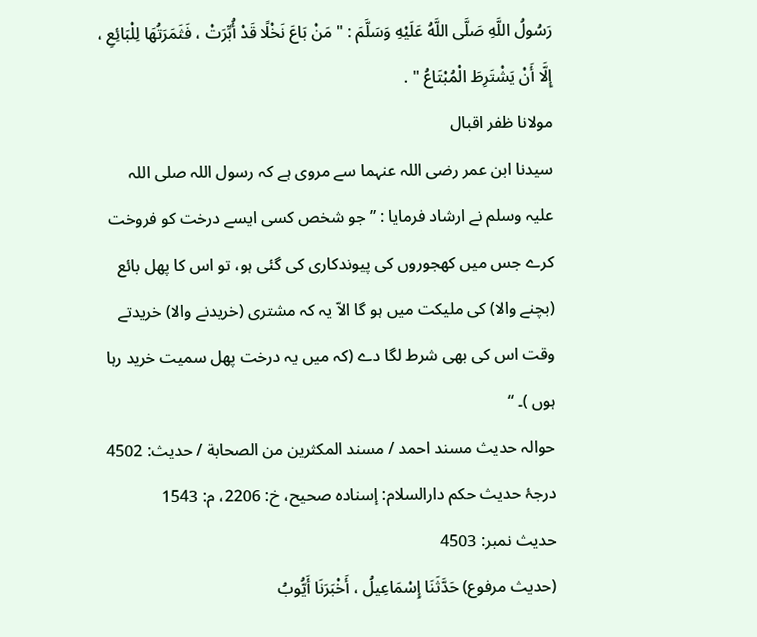رَسُولُ اللَّهِ صَلَّى اللَّهُ عَلَيْهِ وَسَلَّمَ : " مَنْ بَاعَ نَخْلًا قَدْ أُبِّرَتْ ، فَثَمَرَتُهَا لِلْبَائِعِ ، إِلَّا أَنْ يَشْتَرِطَ الْمُبْتَاعُ " .
مولانا ظفر اقبال
سیدنا ابن عمر رضی اللہ عنہما سے مروی ہے کہ رسول اللہ صلی اللہ علیہ وسلم نے ارشاد فرمایا : ” جو شخص کسی ایسے درخت کو فروخت کرے جس میں کھجوروں کی پیوندکاری کی گئی ہو، تو اس کا پھل بائع (بچنے والا) کی ملیکت میں ہو گا الاّ یہ کہ مشتری (خریدنے والا) خریدتے وقت اس کی بھی شرط لگا دے (کہ میں یہ درخت پھل سمیت خرید رہا ہوں )۔ “
حوالہ حدیث مسند احمد / مسند المكثرين من الصحابة / حدیث: 4502
درجۂ حدیث حکم دارالسلام: إسناده صحيح، خ: 2206، م: 1543
حدیث نمبر: 4503
(حديث مرفوع) حَدَّثَنَا إِسْمَاعِيلُ ، أَخْبَرَنَا أَيُّوبُ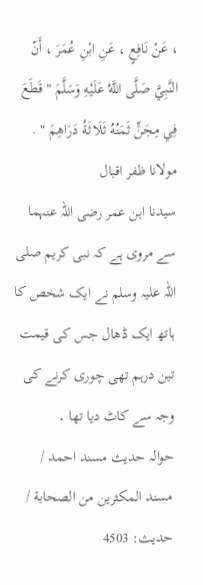، عَنْ نَافِعٍ ، عَنِ ابْنِ عُمَرَ ، أَنّ النَّبِيَّ صَلَّى اللَّهُ عَلَيْهِ وَسَلَّمَ " قَطَعَ فِي مِجَنٍّ ثَمَنُهُ ثَلَاثَةُ دَرَاهِمَ " .
مولانا ظفر اقبال
سیدنا ابن عمر رضی اللہ عنہما سے مروی ہے کہ نبی کریم صلی اللہ علیہ وسلم نے ایک شخص کا ہاتھ ایک ڈھال جس کی قیمت تین درہم تھی چوری کرنے کی وجہ سے کاٹ دیا تھا ۔
حوالہ حدیث مسند احمد / مسند المكثرين من الصحابة / حدیث: 4503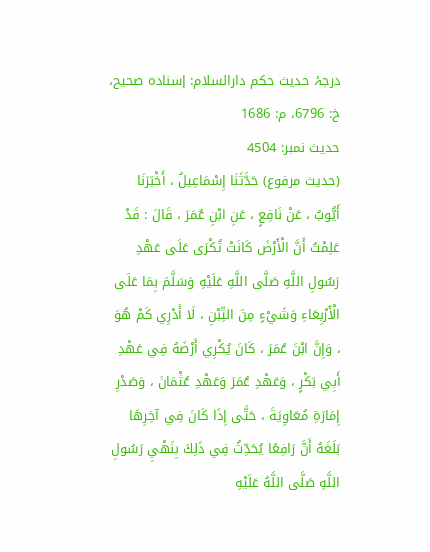درجۂ حدیث حکم دارالسلام: إسناده صحيح، خ: 6796، م: 1686
حدیث نمبر: 4504
(حديث مرفوع) حَدَّثَنَا إِسْمَاعِيلُ ، أَخْبَرَنَا أَيُّوبُ ، عَنْ نَافِعٍ ، عَنِ ابْنِ عُمَرَ ، قَالَ : قَدْ عَلِمْتُ أَنَّ الْأَرْضَ كَانَتْ تُكْرَى عَلَى عَهْدِ رَسُولِ اللَّهِ صَلَّى اللَّهِ عَلَيْهِ وَسَلَّمَ بِمَا عَلَى الْأَرْبِعَاءِ وَشَيْءٍ مِنَ التِّبْنِ ، لَا أَدْرِي كَمْ هُوَ ، وَإِنَّ ابْنَ عُمَرَ ، كَانَ يُكْرِي أَرْضَهُ فِي عَهْدِ أَبِي بَكْرٍ ، وَعَهْدِ عُمَرَ وَعَهْدِ عُثْمَانَ ، وَصَدْرِ إِمَارَةِ مُعَاوِيَةَ ، حَتَّى إِذَا كَانَ فِي آخِرِهَا بَلَغَهُ أَنَّ رَافِعًا يُحَدِّثُ فِي ذَلِكَ بِنَهْيِ رَسُولِ اللَّهِ صَلَّى اللَّهُ عَلَيْهِ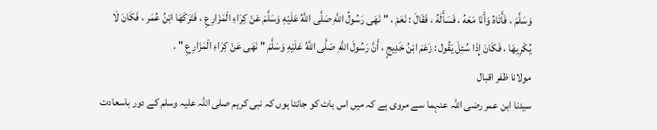وَسَلَّمَ ، فَأَتَاهُ وَأَنَا مَعَهُ ، فَسَأَلَهُ ، فَقَالَ : نَعَمْ ، " نَهَى رَسُولُ اللَّهِ صَلَّى اللَّهُ عَلَيْهِ وَسَلَّمَ عَنْ كِرَاءِ الْمَزَارِعِ ، فَتَرَكَهَا ابْنُ عُمَر ، فَكَانَ لَا يُكْرِيهَا ، فَكَانَ إِذَا سُئِلَ يَقُول : زَعَمَ ابْنُ خَدِيجٍ ، أَنَّ رَسُولَ اللَّهِ صَلَّى اللَّهُ عَلَيْهِ وَسَلَّمَ " نَهَى عَنْ كِرَاءِ الْمَزَارِعِ " .
مولانا ظفر اقبال
سیدنا ابن عمر رضی اللہ عنہما سے مروی ہے کہ میں اس بات کو جانتا ہوں کہ نبی کریم صلی اللہ علیہ وسلم کے دور باسعادت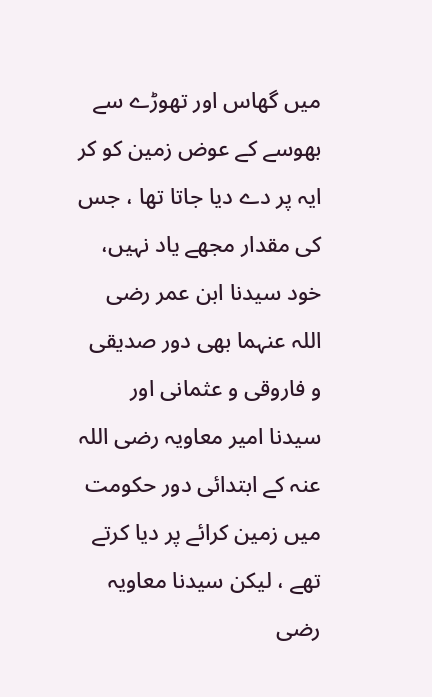میں گھاس اور تھوڑے سے بھوسے کے عوض زمین کو کر ایہ پر دے دیا جاتا تھا ، جس کی مقدار مجھے یاد نہیں، خود سیدنا ابن عمر رضی اللہ عنہما بھی دور صدیقی و فاروقی و عثمانی اور سیدنا امیر معاویہ رضی اللہ عنہ کے ابتدائی دور حکومت میں زمین کرائے پر دیا کرتے تھے ، لیکن سیدنا معاویہ رضی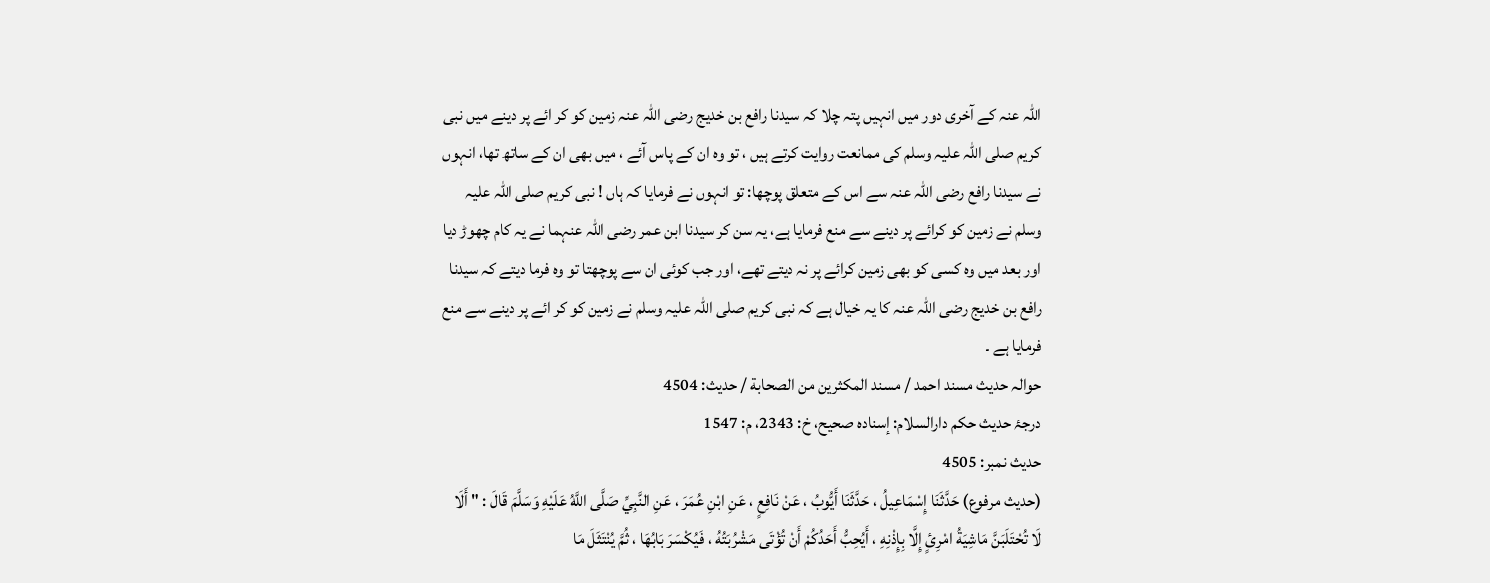اللہ عنہ کے آخری دور میں انہیں پتہ چلا کہ سیدنا رافع بن خدیج رضی اللہ عنہ زمین کو کر ائے پر دینے میں نبی کریم صلی اللہ علیہ وسلم کی ممانعت روایت کرتے ہیں ، تو وہ ان کے پاس آئے ، میں بھی ان کے ساتھ تھا، انہوں نے سیدنا رافع رضی اللہ عنہ سے اس کے متعلق پوچھا: تو انہوں نے فرمایا کہ ہاں ! نبی کریم صلی اللہ علیہ وسلم نے زمین کو کرائے پر دینے سے منع فرمایا ہے، یہ سن کر سیدنا ابن عمر رضی اللہ عنہما نے یہ کام چھوڑ دیا اور بعد میں وہ کسی کو بھی زمین کرائے پر نہ دیتے تھے، اور جب کوئی ان سے پوچھتا تو وہ فرما دیتے کہ سیدنا رافع بن خدیج رضی اللہ عنہ کا یہ خیال ہے کہ نبی کریم صلی اللہ علیہ وسلم نے زمین کو کر ائے پر دینے سے منع فرمایا ہے ۔
حوالہ حدیث مسند احمد / مسند المكثرين من الصحابة / حدیث: 4504
درجۂ حدیث حکم دارالسلام: إسناده صحيح، خ: 2343، م: 1547
حدیث نمبر: 4505
(حديث مرفوع) حَدَّثَنَا إِسْمَاعِيلُ ، حَدَّثَنَا أَيُّوبُ ، عَنْ نَافِعٍ ، عَنِ ابْنِ عُمَرَ ، عَنِ النَّبِيِّ صَلَّى اللَّهُ عَلَيْهِ وَسَلَّمَ قَالَ : " أَلَا لَا تُحْتَلَبَنَّ مَاشِيَةُ امْرِئٍ إِلَّا بِإِذْنِهِ ، أَيُحِبُّ أَحَدُكُمْ أَنْ تُؤْتَى مَشْرُبَتُهُ ، فَيُكْسَرَ بَابُهَا ، ثُمَّ يُنْتَثَلَ مَا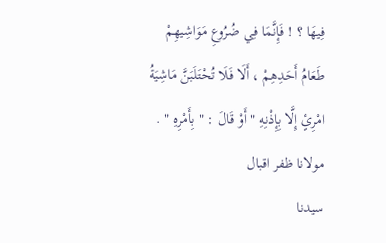فِيهَا ؟ ! فَإِنَّمَا فِي ضُرُوعِ مَوَاشِيهِمْ طَعَامُ أَحَدِهِمْ ، أَلَا فَلَا تُحْتَلَبَنَّ مَاشِيَةُ امْرِئٍ إِلَّا بِإِذْنِهِ " أَوْ قَالَ : " بِأَمْرِهِ " .
مولانا ظفر اقبال
سیدنا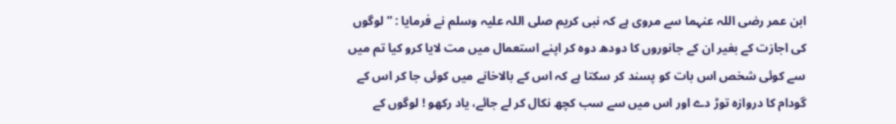ابن عمر رضی اللہ عنہما سے مروی ہے کہ نبی کریم صلی اللہ علیہ وسلم نے فرمایا : ” لوگوں کی اجازت کے بغیر ان کے جانوروں کا دودھ دوہ کر اپنے استعمال میں مت لایا کرو کیا تم میں سے کوئی شخص اس بات کو پسند کر سکتا ہے کہ اس کے بالاخانے میں کوئی جا کر اس کے گودام کا دروازہ توڑ دے اور اس میں سے سب کچھ نکال کر لے جائے، یاد رکھو ! لوگوں کے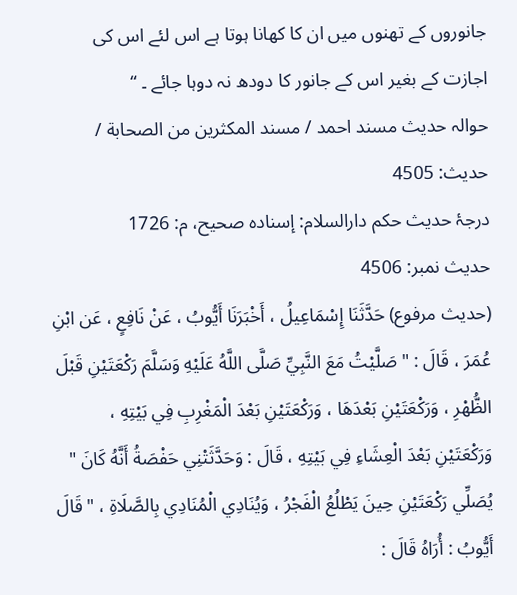جانوروں کے تھنوں میں ان کا کھانا ہوتا ہے اس لئے اس کی اجازت کے بغیر اس کے جانور کا دودھ نہ دوہا جائے ۔ “
حوالہ حدیث مسند احمد / مسند المكثرين من الصحابة / حدیث: 4505
درجۂ حدیث حکم دارالسلام: إسناده صحيح، م: 1726
حدیث نمبر: 4506
(حديث مرفوع) حَدَّثَنَا إِسْمَاعِيلُ ، أَخْبَرَنَا أَيُّوبُ ، عَنْ نَافِعٍ ، عَن ابْنِ عُمَرَ ، قَالَ : " صَلَّيْتُ مَعَ النَّبِيِّ صَلَّى اللَّهُ عَلَيْهِ وَسَلَّمَ رَكْعَتَيْنِ قَبْلَ الظُّهْرِ ، وَرَكْعَتَيْنِ بَعْدَهَا ، وَرَكْعَتَيْنِ بَعْدَ الْمَغْرِبِ فِي بَيْتِهِ ، وَرَكْعَتَيْنِ بَعْدَ الْعِشَاءِ فِي بَيْتِهِ ، قَالَ : وَحَدَّثَتْنِي حَفْصَةُ أَنَّهُ كَانَ " يُصَلِّي رَكْعَتَيْنِ حِينَ يَطْلُعُ الْفَجْرُ ، وَيُنَادِي الْمُنَادِي بِالصَّلَاةِ ، " قَالَ أَيُّوبُ : أُرَاهُ قَالَ :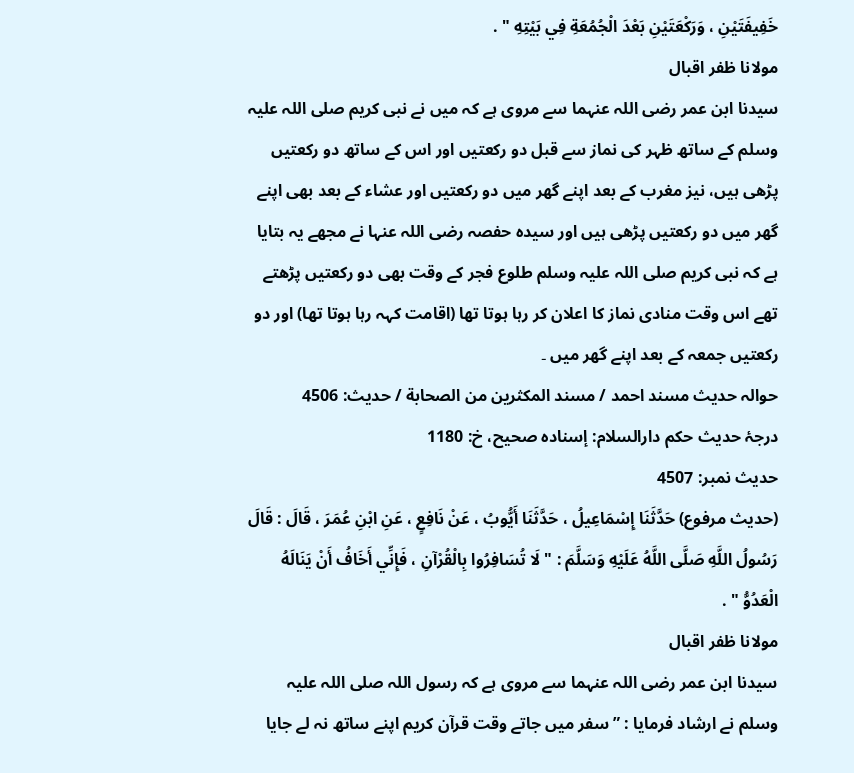خَفِيفَتَيْنِ ، وَرَكْعَتَيْنِ بَعْدَ الْجُمُعَةِ فِي بَيْتِهِ " .
مولانا ظفر اقبال
سیدنا ابن عمر رضی اللہ عنہما سے مروی ہے کہ میں نے نبی کریم صلی اللہ علیہ وسلم کے ساتھ ظہر کی نماز سے قبل دو رکعتیں اور اس کے ساتھ دو رکعتیں پڑھی ہیں، نیز مغرب کے بعد اپنے گھر میں دو رکعتیں اور عشاء کے بعد بھی اپنے گھر میں دو رکعتیں پڑھی ہیں اور سیدہ حفصہ رضی اللہ عنہا نے مجھے یہ بتایا ہے کہ نبی کریم صلی اللہ علیہ وسلم طلوع فجر کے وقت بھی دو رکعتیں پڑھتے تھے اس وقت منادی نماز کا اعلان کر رہا ہوتا تھا (اقامت کہہ رہا ہوتا تھا) اور دو رکعتیں جمعہ کے بعد اپنے گھر میں ۔
حوالہ حدیث مسند احمد / مسند المكثرين من الصحابة / حدیث: 4506
درجۂ حدیث حکم دارالسلام: إسناده صحيح، خ: 1180
حدیث نمبر: 4507
(حديث مرفوع) حَدَّثَنَا إِسْمَاعِيلُ ، حَدَّثَنَا أَيُّوبُ ، عَنْ نَافِعٍ ، عَنِ ابْنِ عُمَرَ ، قَالَ : قَالَ رَسُولُ اللَّهِ صَلَّى اللَّهُ عَلَيْهِ وَسَلَّمَ : " لَا تُسَافِرُوا بِالْقُرْآنِ ، فَإِنِّي أَخَافُ أَنْ يَنَالَهُ الْعَدُوُّ " .
مولانا ظفر اقبال
سیدنا ابن عمر رضی اللہ عنہما سے مروی ہے کہ رسول اللہ صلی اللہ علیہ وسلم نے ارشاد فرمایا : ” سفر میں جاتے وقت قرآن کریم اپنے ساتھ نہ لے جایا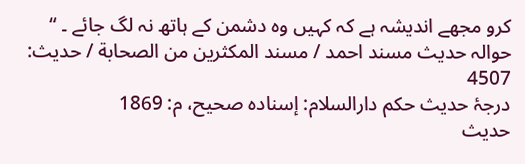کرو مجھے اندیشہ ہے کہ کہیں وہ دشمن کے ہاتھ نہ لگ جائے ۔ “
حوالہ حدیث مسند احمد / مسند المكثرين من الصحابة / حدیث: 4507
درجۂ حدیث حکم دارالسلام: إسناده صحيح، م: 1869
حدیث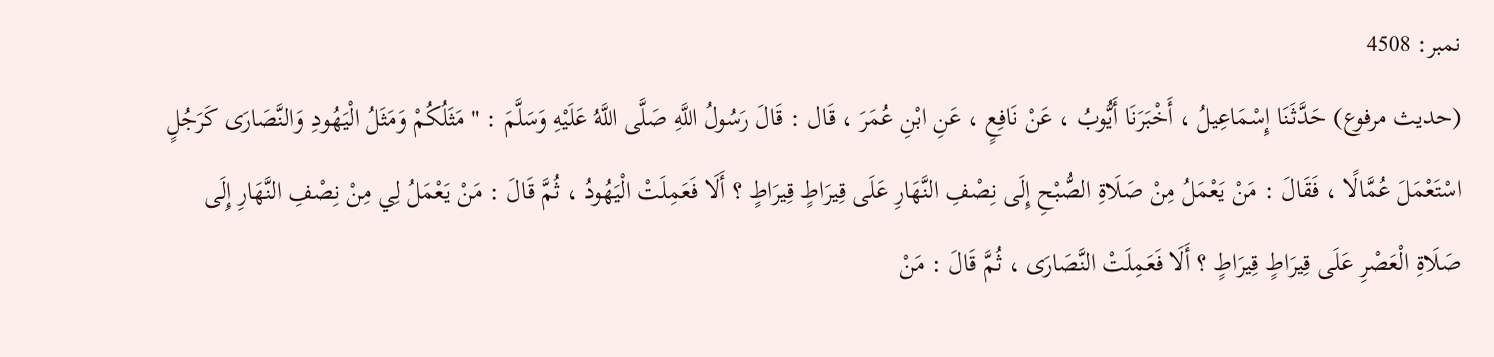نمبر: 4508
(حديث مرفوع) حَدَّثَنَا إِسْمَاعِيلُ ، أَخْبَرَنَا أَيُّوبُ ، عَنْ نَافِعٍ ، عَنِ ابْنِ عُمَرَ ، قَال : قَالَ رَسُولُ اللَّهِ صَلَّى اللَّهُ عَلَيْهِ وَسَلَّمَ : " مَثَلُكُمْ وَمَثَلُ الْيَهُودِ وَالنَّصَارَى كَرَجُلٍ اسْتَعْمَلَ عُمَّالًا ، فَقَالَ : مَنْ يَعْمَلُ مِنْ صَلَاةِ الصُّبْحِ إِلَى نِصْفِ النَّهَارِ عَلَى قِيرَاطٍ قِيرَاطٍ ؟ أَلَا فَعَمِلَتْ الْيَهُودُ ، ثُمَّ قَالَ : مَنْ يَعْمَلُ لِي مِنْ نِصْفِ النَّهَارِ إِلَى صَلَاةِ الْعَصْرِ عَلَى قِيرَاطٍ قِيرَاطٍ ؟ أَلَا فَعَمِلَتْ النَّصَارَى ، ثُمَّ قَالَ : مَنْ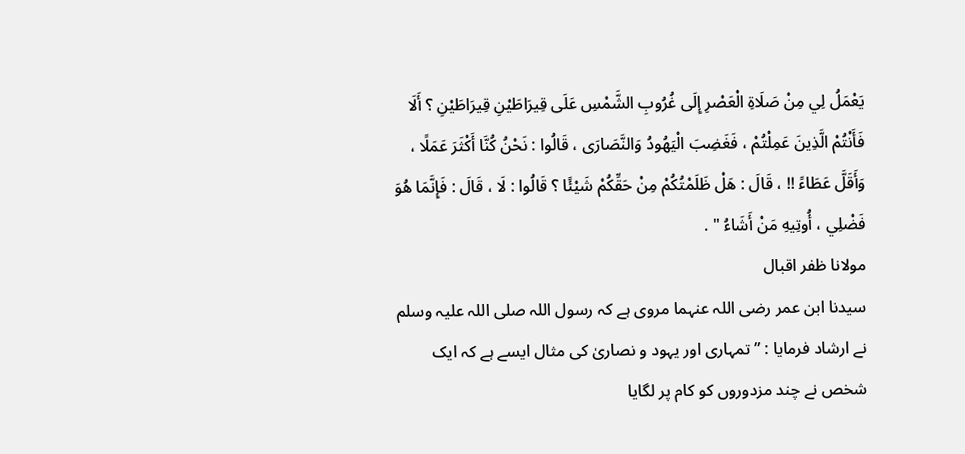يَعْمَلُ لِي مِنْ صَلَاةِ الْعَصْرِ إِلَى غُرُوبِ الشَّمْسِ عَلَى قِيرَاطَيْنِ قِيرَاطَيْنِ ؟ أَلَا فَأَنْتُمْ الَّذِينَ عَمِلْتُمْ ، فَغَضِبَ الْيَهُودُ وَالنَّصَارَى ، قَالُوا : نَحْنُ كُنَّا أَكْثَرَ عَمَلًا ، وَأَقَلَّ عَطَاءً !! ، قَالَ : هَلْ ظَلَمْتُكُمْ مِنْ حَقِّكُمْ شَيْئًا ؟ قَالُوا : لَا ، قَالَ : فَإِنَّمَا هُوَ فَضْلِي ، أُوتِيهِ مَنْ أَشَاءُ " .
مولانا ظفر اقبال
سیدنا ابن عمر رضی اللہ عنہما مروی ہے کہ رسول اللہ صلی اللہ علیہ وسلم نے ارشاد فرمایا : ” تمہاری اور یہود و نصاریٰ کی مثال ایسے ہے کہ ایک شخص نے چند مزدوروں کو کام پر لگایا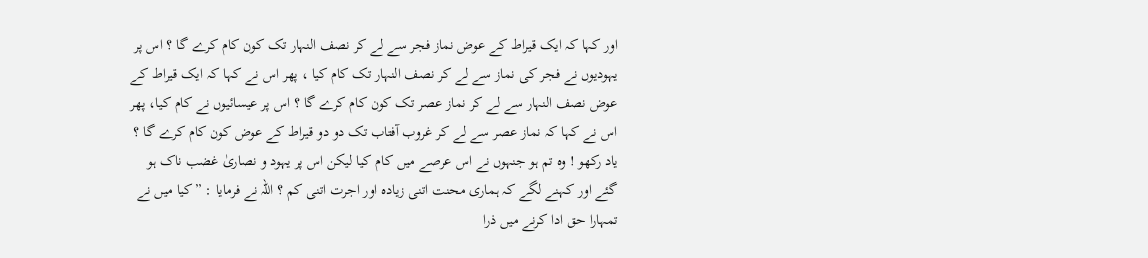اور کہا کہ ایک قیراط کے عوض نماز فجر سے لے کر نصف النہار تک کون کام کرے گا ؟ اس پر یہودیوں نے فجر کی نماز سے لے کر نصف النہار تک کام کیا ، پھر اس نے کہا کہ ایک قیراط کے عوض نصف النہار سے لے کر نماز عصر تک کون کام کرے گا ؟ اس پر عیسائیوں نے کام کیا، پھر اس نے کہا کہ نماز عصر سے لے کر غروب آفتاب تک دو دو قیراط کے عوض کون کام کرے گا ؟ یاد رکھو ! وہ تم ہو جنہوں نے اس عرصے میں کام کیا لیکن اس پر یہود و نصاریٰ غضب ناک ہو گئے اور کہنے لگے کہ ہماری محنت اتنی زیادہ اور اجرت اتنی کم ؟ اللہ نے فرمایا : ”کیا میں نے تمہارا حق ادا کرنے میں ذرا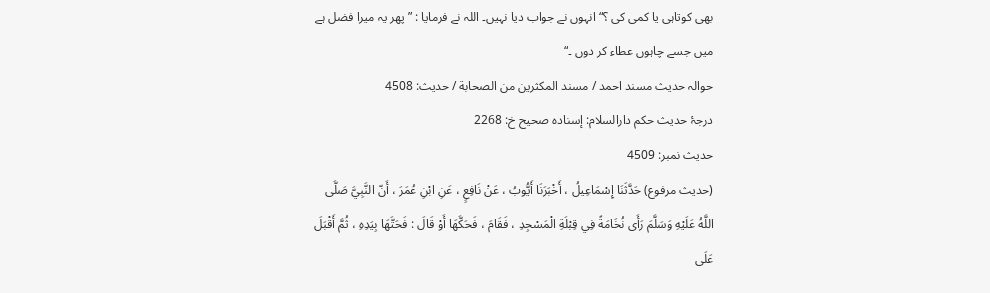بھی کوتاہی یا کمی کی ؟“ انہوں نے جواب دیا نہیں۔ اللہ نے فرمایا : ” پھر یہ میرا فضل ہے میں جسے چاہوں عطاء کر دوں ۔“
حوالہ حدیث مسند احمد / مسند المكثرين من الصحابة / حدیث: 4508
درجۂ حدیث حکم دارالسلام: إسناده صحيح خ: 2268
حدیث نمبر: 4509
(حديث مرفوع) حَدَّثَنَا إِسْمَاعِيلُ ، أَخْبَرَنَا أَيُّوبُ ، عَنْ نَافِعٍ ، عَنِ ابْنِ عُمَرَ ، أَنّ النَّبِيَّ صَلَّى اللَّهُ عَلَيْهِ وَسَلَّمَ رَأَى نُخَامَةً فِي قِبْلَةِ الْمَسْجِدِ ، فَقَامَ ، فَحَكَّهَا أَوْ قَالَ : فَحَتَّهَا بِيَدِهِ ، ثُمَّ أَقْبَلَ عَلَى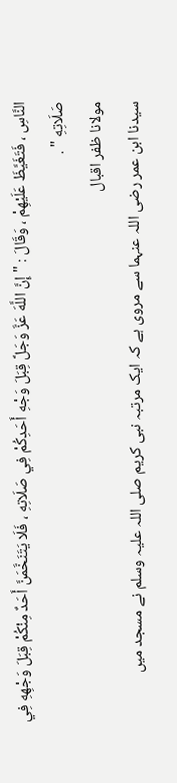النَّاسِ ، فَتَغَيَّظَ عَلَيْهِمْ ، وَقَالَ : " إِنَّ اللَّهَ عَزَّ وَجَلَّ قِبَلَ وَجْهِ أَحَدِكُمْ فِي صَلَاتِهِ ، فَلَا يَتَنَخَّمَنَّ أَحَدٌ مِنْكُمْ قِبَلَ وَجْهِهِ فِي صَلَاتِهِ " .
مولانا ظفر اقبال
سیدنا ابن عمر رضی اللہ عنہما سے مروی ہے کہ ایک مرتبہ نبی کریم صلی اللہ علیہ وسلم نے مسجد میں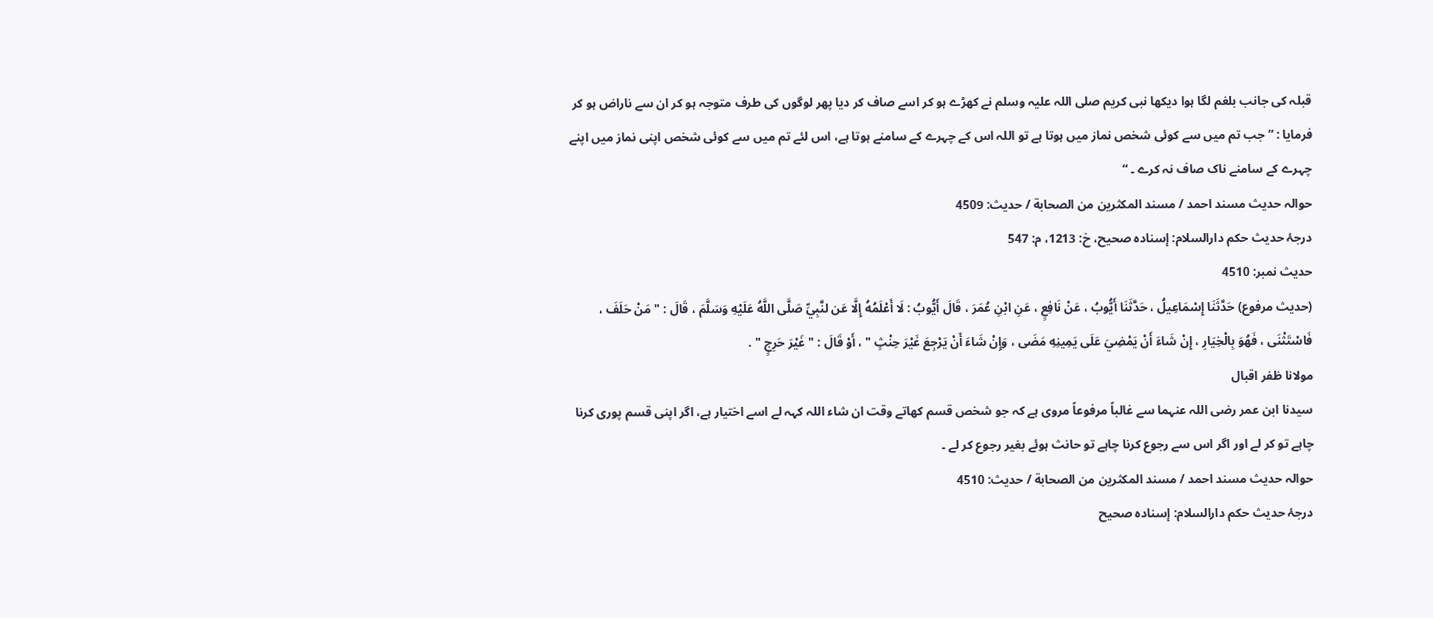قبلہ کی جانب بلغم لگا ہوا دیکھا نبی کریم صلی اللہ علیہ وسلم نے کھڑے ہو کر اسے صاف کر دیا پھر لوگوں کی طرف متوجہ ہو کر ان سے ناراض ہو کر فرمایا : ” جب تم میں سے کوئی شخص نماز میں ہوتا ہے تو اللہ اس کے چہرے کے سامنے ہوتا ہے، اس لئے تم میں سے کوئی شخص اپنی نماز میں اپنے چہرے کے سامنے ناک صاف نہ کرے ۔ “
حوالہ حدیث مسند احمد / مسند المكثرين من الصحابة / حدیث: 4509
درجۂ حدیث حکم دارالسلام: إسناده صحيح، خ: 1213، م: 547
حدیث نمبر: 4510
(حديث مرفوع) حَدَّثَنَا إِسْمَاعِيلُ ، حَدَّثَنَا أَيُّوبُ ، عَنْ نَافِعٍ ، عَنِ ابْنِ عُمَرَ ، قَالَ أَيُّوبُ : لَا أَعْلَمُهُ إِلَّا عَن لنَّبِيِّ صَلَّى اللَّهُ عَلَيْهِ وَسَلَّمَ ، قَالَ : " مَنْ حَلَفَ ، فَاسْتَثْنَى ، فَهُوَ بِالْخِيَارِ ، إِنْ شَاءَ أَنْ يَمْضِيَ عَلَى يَمِينِهِ مَضَى ، وَإِنْ شَاءَ أَنْ يَرْجِعَ غَيْرَ حِنْثٍ " ، أَوْ قَالَ : " غَيْرَ حَرِجٍ " .
مولانا ظفر اقبال
سیدنا ابن عمر رضی اللہ عنہما سے غالباً مرفوعاً مروی ہے کہ جو شخص قسم کھاتے وقت ان شاء اللہ کہہ لے اسے اختیار ہے، اگر اپنی قسم پوری کرنا چاہے تو کر لے اور اگر اس سے رجوع کرنا چاہے تو حانث ہوئے بغیر رجوع کر لے ۔
حوالہ حدیث مسند احمد / مسند المكثرين من الصحابة / حدیث: 4510
درجۂ حدیث حکم دارالسلام: إسناده صحيح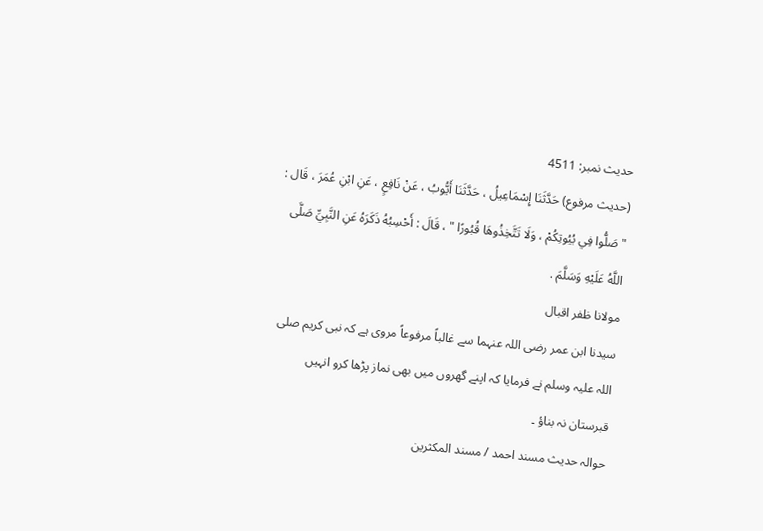حدیث نمبر: 4511
(حديث مرفوع) حَدَّثَنَا إِسْمَاعِيلُ ، حَدَّثَنَا أَيُّوبُ ، عَنْ نَافِعٍ ، عَنِ ابْنِ عُمَرَ ، قَال : " صَلُّوا فِي بُيُوتِكُمْ ، وَلَا تَتَّخِذُوهَا قُبُورًا " ، قَالَ : أَحْسِبُهُ ذَكَرَهُ عَنِ النَّبِيِّ صَلَّى اللَّهُ عَلَيْهِ وَسَلَّمَ .
مولانا ظفر اقبال
سیدنا ابن عمر رضی اللہ عنہما سے غالباً مرفوعاً مروی ہے کہ نبی کریم صلی اللہ علیہ وسلم نے فرمایا کہ اپنے گھروں میں بھی نماز پڑھا کرو انہیں قبرستان نہ بناؤ ۔
حوالہ حدیث مسند احمد / مسند المكثرين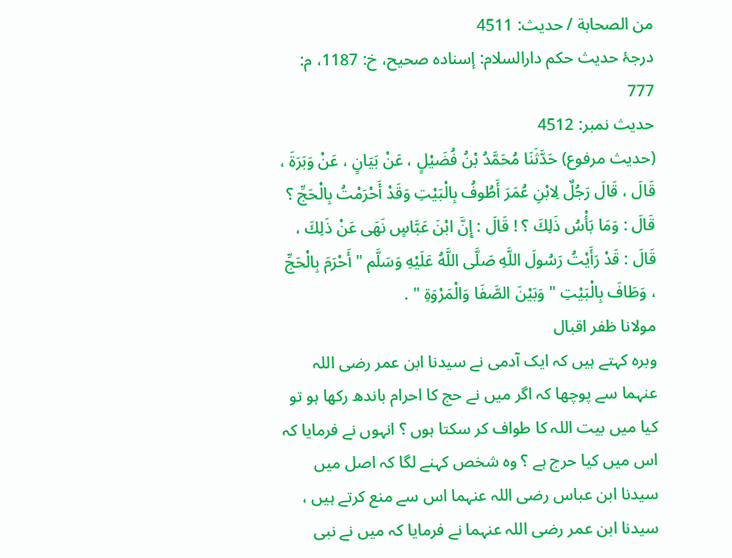من الصحابة / حدیث: 4511
درجۂ حدیث حکم دارالسلام: إسناده صحيح، خ: 1187، م: 777
حدیث نمبر: 4512
(حديث مرفوع) حَدَّثَنَا مُحَمَّدُ بْنُ فُضَيْلٍ ، عَنْ بَيَانٍ ، عَنْ وَبَرَةَ ، قَالَ ، قَالَ رَجُلٌ لِابْنِ عُمَرَ أَطُوفُ بِالْبَيْتِ وَقَدْ أَحْرَمْتُ بِالْحَجِّ ؟ قَالَ : وَمَا بَأْسُ ذَلِكَ ؟ ! قَالَ : إِنَّ ابْنَ عَبَّاسٍ نَهَى عَنْ ذَلِكَ ، قَالَ : قَدْ رَأَيْتُ رَسُولَ اللَّهِ صَلَّى اللَّهُ عَلَيْهِ وَسَلَّم " أَحْرَمَ بِالْحَجِّ ، وَطَافَ بِالْبَيْتِ " وَبَيْنَ الصَّفَا وَالْمَرْوَةِ " .
مولانا ظفر اقبال
وبرہ کہتے ہیں کہ ایک آدمی نے سیدنا ابن عمر رضی اللہ عنہما سے پوچھا کہ اگر میں نے حج کا احرام باندھ رکھا ہو تو کیا میں بیت اللہ کا طواف کر سکتا ہوں ؟ انہوں نے فرمایا کہ اس میں کیا حرج ہے ؟ وہ شخص کہنے لگا کہ اصل میں سیدنا ابن عباس رضی اللہ عنہما اس سے منع کرتے ہیں ، سیدنا ابن عمر رضی اللہ عنہما نے فرمایا کہ میں نے نبی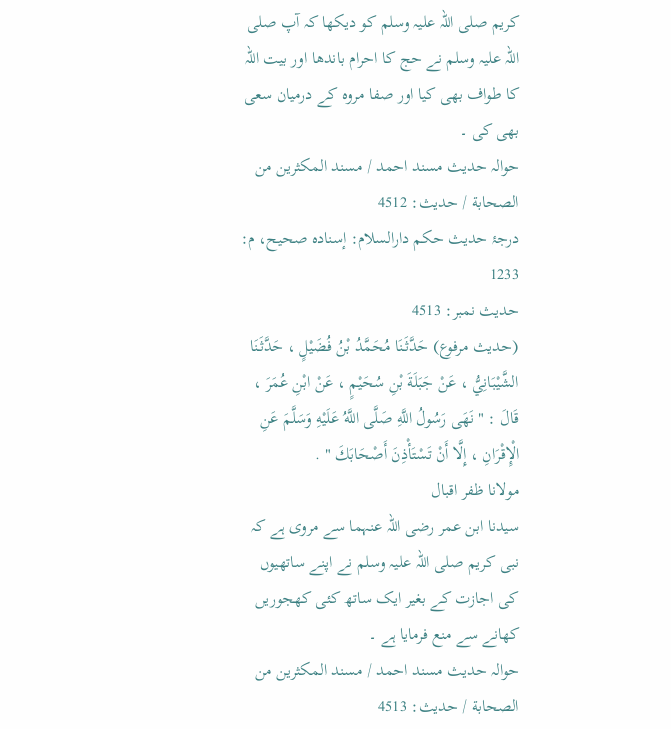کریم صلی اللہ علیہ وسلم کو دیکھا کہ آپ صلی اللہ علیہ وسلم نے حج کا احرام باندھا اور بیت اللہ کا طواف بھی کیا اور صفا مروہ کے درمیان سعی بھی کی ۔
حوالہ حدیث مسند احمد / مسند المكثرين من الصحابة / حدیث: 4512
درجۂ حدیث حکم دارالسلام: إسناده صحيح، م: 1233
حدیث نمبر: 4513
(حديث مرفوع) حَدَّثَنَا مُحَمَّدُ بْنُ فُضَيْلٍ ، حَدَّثَنَا الشَّيْبَانِيُّ ، عَنْ جَبَلَةَ بْنِ سُحَيْمٍ ، عَنْ ابْنِ عُمَرَ ، قَالَ : " نَهَى رَسُولُ اللَّهِ صَلَّى اللَّهُ عَلَيْهِ وَسَلَّمَ عَنِ الْإِقْرَانِ ، إِلَّا أَنْ تَسْتَأْذِنَ أَصْحَابَكَ " .
مولانا ظفر اقبال
سیدنا ابن عمر رضی اللہ عنہما سے مروی ہے کہ نبی کریم صلی اللہ علیہ وسلم نے اپنے ساتھیوں کی اجازت کے بغیر ایک ساتھ کئی کھجوریں کھانے سے منع فرمایا ہے ۔
حوالہ حدیث مسند احمد / مسند المكثرين من الصحابة / حدیث: 4513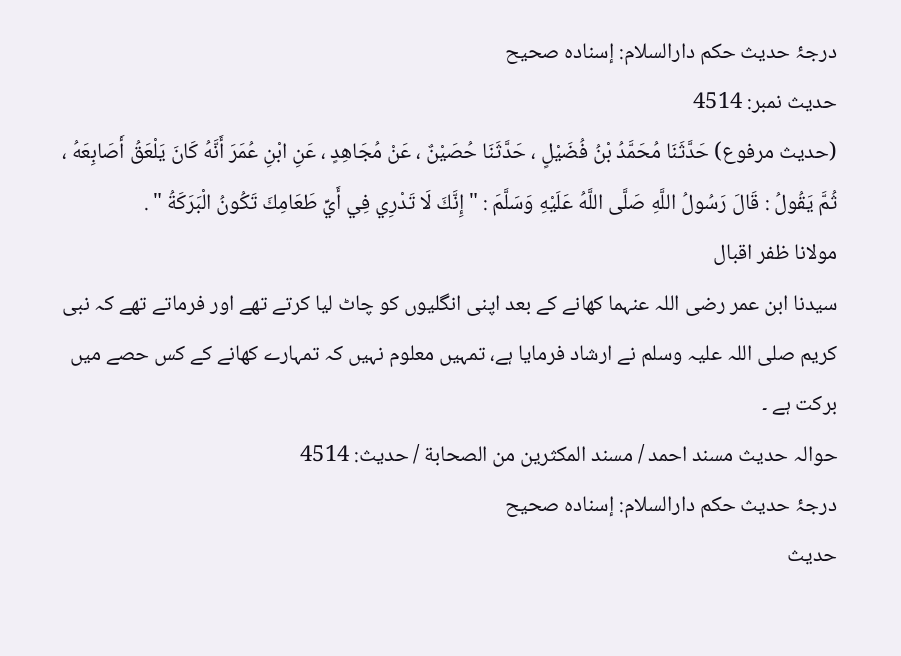درجۂ حدیث حکم دارالسلام: إسناده صحيح
حدیث نمبر: 4514
(حديث مرفوع) حَدَّثَنَا مُحَمَّدُ بْنُ فُضَيْلٍ ، حَدَّثَنَا حُصَيْنٌ ، عَنْ مُجَاهِدٍ ، عَنِ ابْنِ عُمَرَ أَنَّهُ كَانَ يَلْعَقُ أَصَابِعَهُ ، ثُمَّ يَقُولُ : قَالَ رَسُولُ اللَّهِ صَلَّى اللَّهُ عَلَيْهِ وَسَلَّمَ : " إِنَّكَ لَا تَدْرِي فِي أَيِّ طَعَامِكَ تَكُونُ الْبَرَكَةُ " .
مولانا ظفر اقبال
سیدنا ابن عمر رضی اللہ عنہما کھانے کے بعد اپنی انگلیوں کو چاٹ لیا کرتے تھے اور فرماتے تھے کہ نبی کریم صلی اللہ علیہ وسلم نے ارشاد فرمایا ہے، تمہیں معلوم نہیں کہ تمہارے کھانے کے کس حصے میں برکت ہے ۔
حوالہ حدیث مسند احمد / مسند المكثرين من الصحابة / حدیث: 4514
درجۂ حدیث حکم دارالسلام: إسناده صحيح
حدیث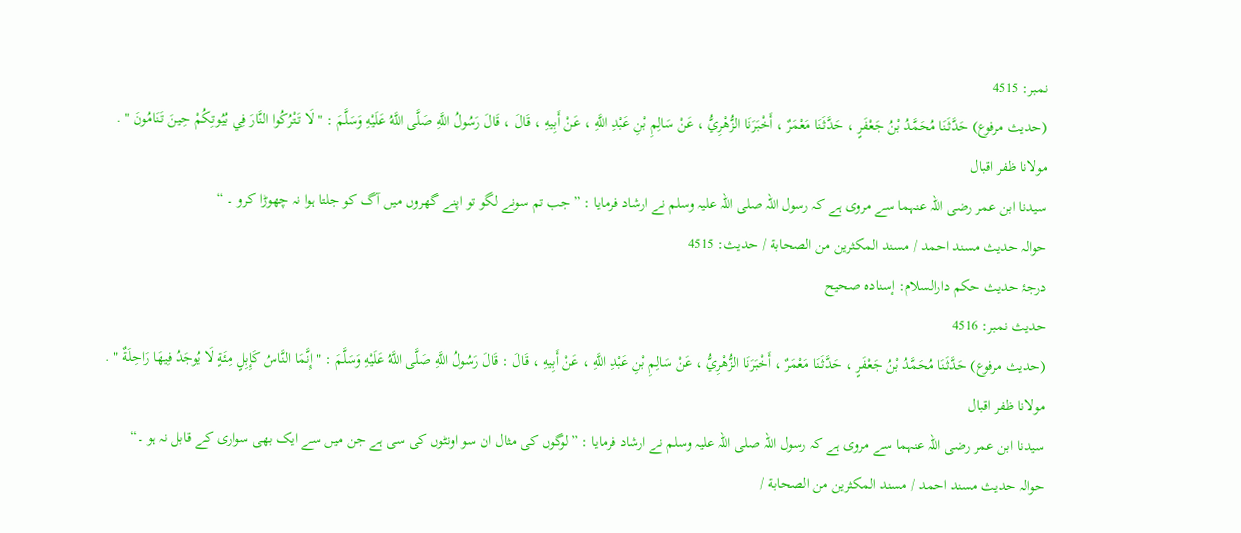نمبر: 4515
(حديث مرفوع) حَدَّثَنَا مُحَمَّدُ بْنُ جَعْفَرٍ ، حَدَّثَنَا مَعْمَرٌ ، أَخْبَرَنَا الزُّهْرِيُّ ، عَنْ سَالِمِ بْنِ عَبْدِ اللَّهِ ، عَنْ أَبِيهِ ، قَالَ ، قَالَ رَسُولُ اللَّهِ صَلَّى اللَّهُ عَلَيْهِ وَسَلَّمَ : " لَا تَتْرُكُوا النَّارَ فِي بُيُوتِكُمْ حِينَ تَنَامُونَ " .
مولانا ظفر اقبال
سیدنا ابن عمر رضی اللہ عنہما سے مروی ہے کہ رسول اللہ صلی اللہ علیہ وسلم نے ارشاد فرمایا : ”جب تم سونے لگو تو اپنے گھروں میں آگ کو جلتا ہوا نہ چھوڑا کرو ۔ “
حوالہ حدیث مسند احمد / مسند المكثرين من الصحابة / حدیث: 4515
درجۂ حدیث حکم دارالسلام: إسناده صحيح
حدیث نمبر: 4516
(حديث مرفوع) حَدَّثَنَا مُحَمَّدُ بْنُ جَعْفَرٍ ، حَدَّثَنَا مَعْمَرٌ ، أَخْبَرَنَا الزُّهْرِيُّ ، عَنْ سَالِمِ بْنِ عَبْدِ اللَّهِ ، عَنْ أَبِيهِ ، قَالَ : قَالَ رَسُولُ اللَّهِ صَلَّى اللَّهُ عَلَيْهِ وَسَلَّمَ : " إِنَّمَا النَّاسُ كَإِبِلٍ مِئَةٍ لَا يُوجَدُ فِيهَا رَاحِلَةٌ " .
مولانا ظفر اقبال
سیدنا ابن عمر رضی اللہ عنہما سے مروی ہے کہ رسول اللہ صلی اللہ علیہ وسلم نے ارشاد فرمایا : ”لوگوں کی مثال ان سو اونٹوں کی سی ہے جن میں سے ایک بھی سواری کے قابل نہ ہو ۔“
حوالہ حدیث مسند احمد / مسند المكثرين من الصحابة /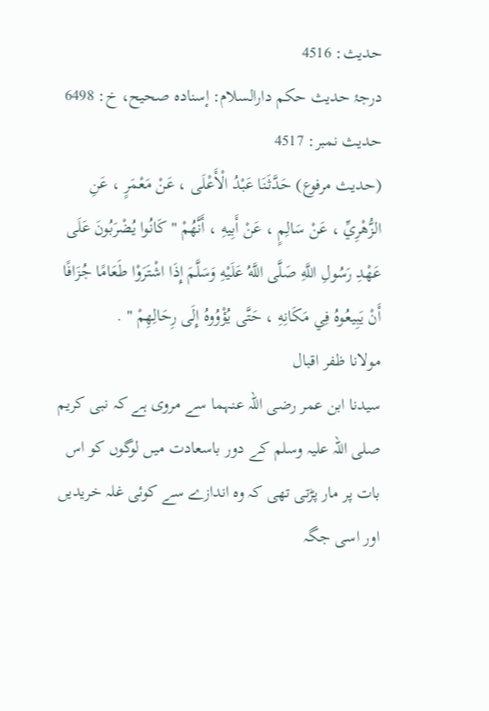حدیث: 4516
درجۂ حدیث حکم دارالسلام: إسناده صحيح، خ: 6498
حدیث نمبر: 4517
(حديث مرفوع) حَدَّثَنَا عَبْدُ الْأَعْلَى ، عَنْ مَعْمَرٍ ، عَنِ الزُّهْرِيِّ ، عَنْ سَالِمٍ ، عَنْ أَبِيهِ ، أَنَّهُمْ " كَانُوا يُضْرَبُونَ عَلَى عَهْدِ رَسُولِ اللَّهِ صَلَّى اللَّهُ عَلَيْهِ وَسَلَّمَ إِذَا اشْتَرَوْا طَعَامًا جُزَافًا أَنْ يَبِيعُوهُ فِي مَكَانِهِ ، حَتَّى يُؤْوُوهُ إِلَى رِحَالِهِمْ " .
مولانا ظفر اقبال
سیدنا ابن عمر رضی اللہ عنہما سے مروی ہے کہ نبی کریم صلی اللہ علیہ وسلم کے دور باسعادت میں لوگوں کو اس بات پر مار پڑتی تھی کہ وہ اندازے سے کوئی غلہ خریدیں اور اسی جگہ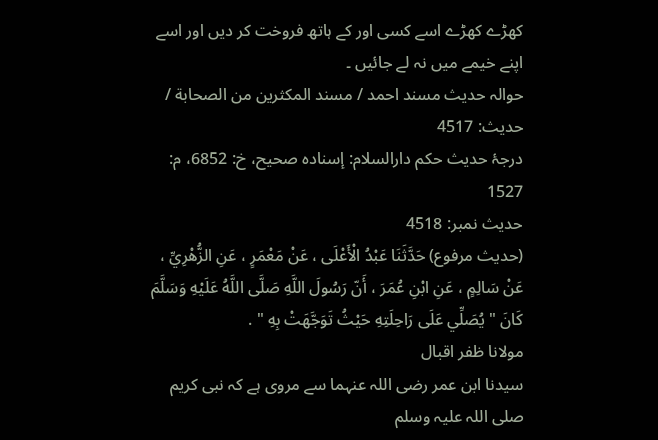کھڑے کھڑے اسے کسی اور کے ہاتھ فروخت کر دیں اور اسے اپنے خیمے میں نہ لے جائیں ۔
حوالہ حدیث مسند احمد / مسند المكثرين من الصحابة / حدیث: 4517
درجۂ حدیث حکم دارالسلام: إسناده صحيح، خ: 6852، م: 1527
حدیث نمبر: 4518
(حديث مرفوع) حَدَّثَنَا عَبْدُ الْأَعْلَى ، عَنْ مَعْمَرٍ ، عَنِ الزُّهْرِيِّ ، عَنْ سَالِمٍ ، عَنِ ابْنِ عُمَرَ ، أَنّ رَسُولَ اللَّهِ صَلَّى اللَّهُ عَلَيْهِ وَسَلَّمَ كَانَ " يُصَلِّي عَلَى رَاحِلَتِهِ حَيْثُ تَوَجَّهَتْ بِهِ " .
مولانا ظفر اقبال
سیدنا ابن عمر رضی اللہ عنہما سے مروی ہے کہ نبی کریم صلی اللہ علیہ وسلم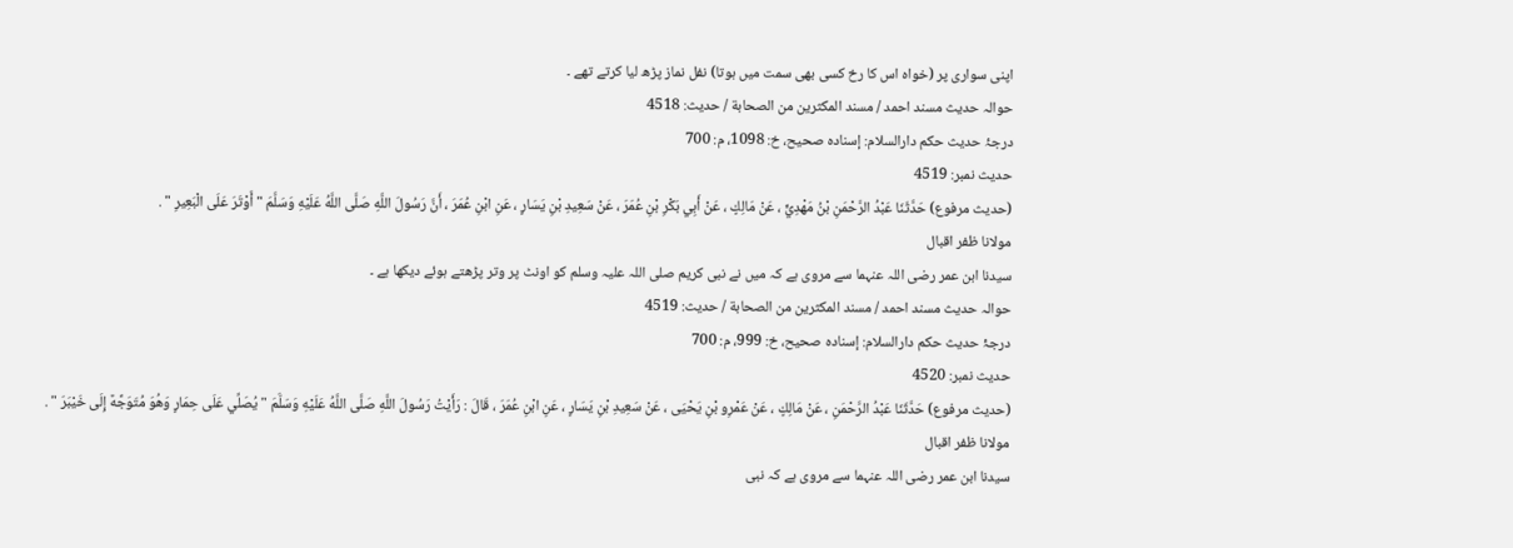اپنی سواری پر (خواہ اس کا رخ کسی بھی سمت میں ہوتا) نفل نماز پڑھ لیا کرتے تھے ۔
حوالہ حدیث مسند احمد / مسند المكثرين من الصحابة / حدیث: 4518
درجۂ حدیث حکم دارالسلام: إسناده صحيح، خ: 1098، م: 700
حدیث نمبر: 4519
(حديث مرفوع) حَدَّثَنَا عَبْدُ الرَّحْمَنِ بْنُ مَهْدِيٍّ ، عَنْ مَالِكٍ ، عَنْ أَبِي بَكْرِ بْنِ عُمَرَ ، عَنْ سَعِيدِ بْنِ يَسَارٍ ، عَنِ ابْنِ عُمَرَ ، أَنَّ رَسُولَ اللَّهِ صَلَّى اللَّهُ عَلَيْهِ وَسَلَّمَ " أَوْتَرَ عَلَى الْبَعِيرِ " .
مولانا ظفر اقبال
سیدنا ابن عمر رضی اللہ عنہما سے مروی ہے کہ میں نے نبی کریم صلی اللہ علیہ وسلم کو اونٹ پر وتر پڑھتے ہوئے دیکھا ہے ۔
حوالہ حدیث مسند احمد / مسند المكثرين من الصحابة / حدیث: 4519
درجۂ حدیث حکم دارالسلام: إسناده صحيح، خ: 999، م: 700
حدیث نمبر: 4520
(حديث مرفوع) حَدَّثَنَا عَبْدُ الرَّحْمَنِ ، عَنْ مَالِكٍ ، عَنْ عَمْرِو بْنِ يَحْيَى ، عَنْ سَعِيدِ بْنِ يَسَارٍ ، عَنِ ابْنِ عُمَرَ ، قَالَ : رَأَيْتُ رَسُولَ اللَّهِ صَلَّى اللَّهُ عَلَيْهِ وَسَلَّمَ " يُصَلِّي عَلَى حِمَارٍ وَهُوَ مُتَوَجَّهٌ إِلَى خَيْبَرَ " .
مولانا ظفر اقبال
سیدنا ابن عمر رضی اللہ عنہما سے مروی ہے کہ نبی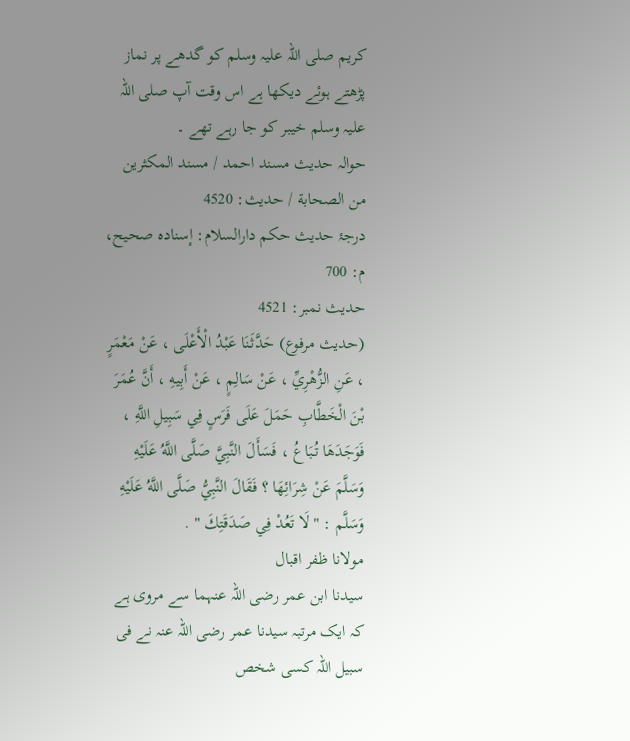کریم صلی اللہ علیہ وسلم کو گدھے پر نماز پڑھتے ہوئے دیکھا ہے اس وقت آپ صلی اللہ علیہ وسلم خیبر کو جا رہے تھے ۔
حوالہ حدیث مسند احمد / مسند المكثرين من الصحابة / حدیث: 4520
درجۂ حدیث حکم دارالسلام: إسناده صحيح، م: 700
حدیث نمبر: 4521
(حديث مرفوع) حَدَّثَنَا عَبْدُ الْأَعْلَى ، عَنْ مَعْمَرٍ ، عَنِ الزُّهْرِيِّ ، عَنْ سَالِمٍ ، عَنْ أَبِيهِ ، أَنَّ عُمَرَ بْنَ الْخَطَّابِ حَمَلَ عَلَى فَرَسٍ فِي سَبِيلِ اللَّهِ ، فَوَجَدَهَا تُبَاعُ ، فَسَأَلَ النَّبِيَّ صَلَّى اللَّهُ عَلَيْهِ وَسَلَّمَ عَنْ شِرَائِهَا ؟ فَقَالَ النَّبِيُّ صَلَّى اللَّهُ عَلَيْهِ وَسَلَّم : " لَا تَعُدْ فِي صَدَقَتِكَ " .
مولانا ظفر اقبال
سیدنا ابن عمر رضی اللہ عنہما سے مروی ہے کہ ایک مرتبہ سیدنا عمر رضی اللہ عنہ نے فی سبیل اللہ کسی شخص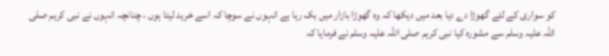کو سواری کے لئے گھوڑا دے دیا بعد میں دیکھا کہ وہ گھوڑا بازار میں بک رہا ہے انہوں نے سوچا کہ اسے خرید لیتا ہوں ، چنانچہ انہوں نے نبی کریم صلی اللہ علیہ وسلم سے مشورہ کیا نبی کریم صلی اللہ علیہ وسلم نے فرمایا کہ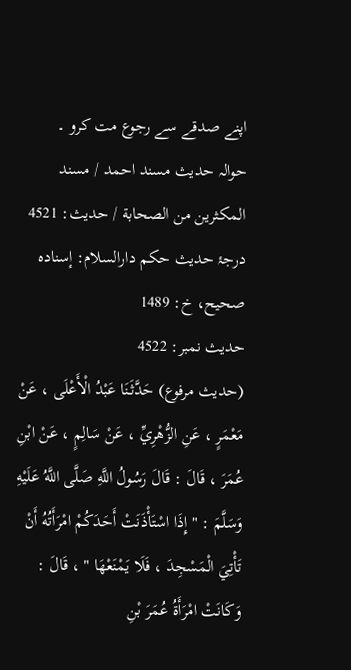اپنے صدقے سے رجوع مت کرو ۔
حوالہ حدیث مسند احمد / مسند المكثرين من الصحابة / حدیث: 4521
درجۂ حدیث حکم دارالسلام: إسناده صحيح، خ: 1489
حدیث نمبر: 4522
(حديث مرفوع) حَدَّثَنَا عَبْدُ الْأَعْلَى ، عَنْ مَعْمَرٍ ، عَنِ الزُّهْرِيِّ ، عَنْ سَالِمٍ ، عَنْ ابْنِ عُمَرَ ، قَالَ : قَالَ رَسُولُ اللَّهِ صَلَّى اللَّهُ عَلَيْهِ وَسَلَّمَ : " إِذَا اسْتَأْذَنَتْ أَحَدَكُمْ امْرَأَتُهُ أَنْ تَأْتِيَ الْمَسْجِدَ ، فَلَا يَمْنَعْهَا " ، قَالَ : وَكَانَتْ امْرَأَةُ عُمَرَ بْنِ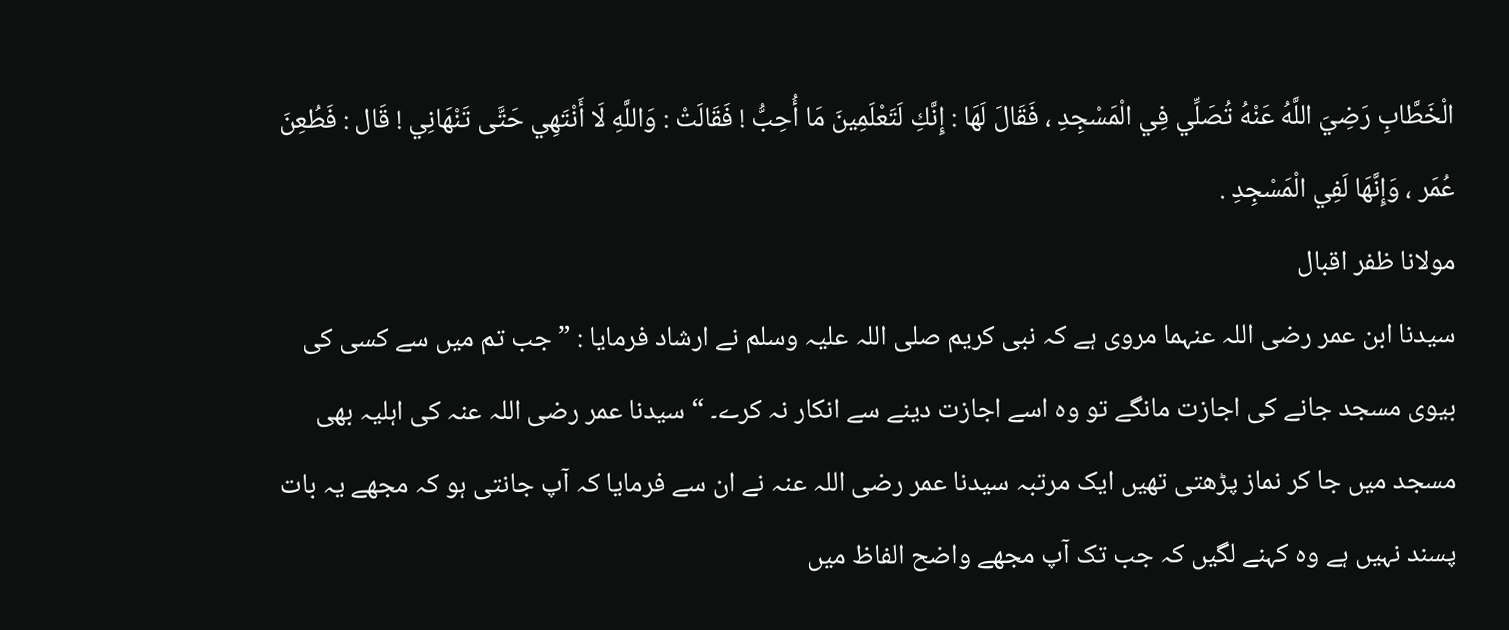الْخَطَّابِ رَضِيَ اللَّهُ عَنْهُ تُصَلِّي فِي الْمَسْجِدِ ، فَقَالَ لَهَا : إِنَّكِ لَتَعْلَمِينَ مَا أُحِبُّ ! فَقَالَتْ : وَاللَّهِ لَا أَنْتَهِي حَتَّى تَنْهَانِي ! قَال : فَطُعِنَ عُمَر ، وَإِنَّهَا لَفِي الْمَسْجِدِ .
مولانا ظفر اقبال
سیدنا ابن عمر رضی اللہ عنہما مروی ہے کہ نبی کریم صلی اللہ علیہ وسلم نے ارشاد فرمایا : ”جب تم میں سے کسی کی بیوی مسجد جانے کی اجازت مانگے تو وہ اسے اجازت دینے سے انکار نہ کرے۔ “ سیدنا عمر رضی اللہ عنہ کی اہلیہ بھی مسجد میں جا کر نماز پڑھتی تھیں ایک مرتبہ سیدنا عمر رضی اللہ عنہ نے ان سے فرمایا کہ آپ جانتی ہو کہ مجھے یہ بات پسند نہیں ہے وہ کہنے لگیں کہ جب تک آپ مجھے واضح الفاظ میں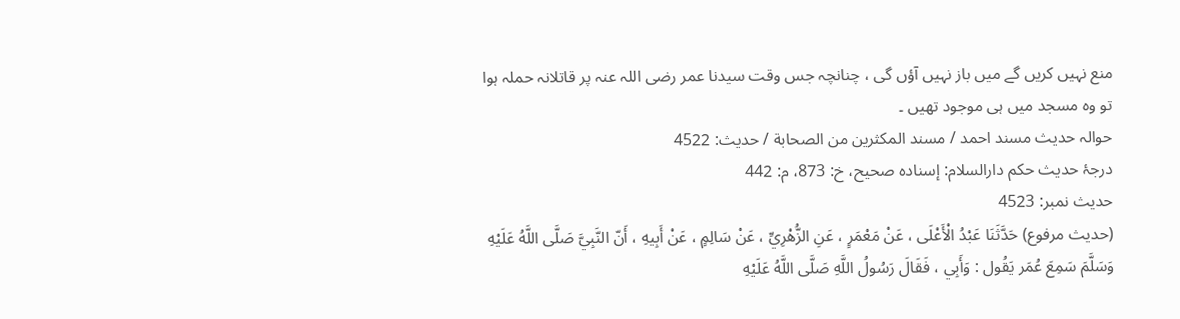منع نہیں کریں گے میں باز نہیں آؤں گی ، چنانچہ جس وقت سیدنا عمر رضی اللہ عنہ پر قاتلانہ حملہ ہوا تو وہ مسجد میں ہی موجود تھیں ۔
حوالہ حدیث مسند احمد / مسند المكثرين من الصحابة / حدیث: 4522
درجۂ حدیث حکم دارالسلام: إسناده صحيح، خ: 873، م: 442
حدیث نمبر: 4523
(حديث مرفوع) حَدَّثَنَا عَبْدُ الْأَعْلَى ، عَنْ مَعْمَرٍ ، عَنِ الزُّهْرِيِّ ، عَنْ سَالِمٍ ، عَنْ أَبِيهِ ، أَنّ النَّبِيَّ صَلَّى اللَّهُ عَلَيْهِ وَسَلَّمَ سَمِعَ عُمَر يَقُول : وَأَبِي ، فَقَالَ رَسُولُ اللَّهِ صَلَّى اللَّهُ عَلَيْهِ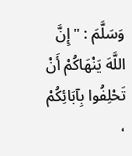وَسَلَّمَ : " إِنَّ اللَّهَ يَنْهَاكُمْ أَنْ تَحْلِفُوا بِآبَائِكُمْ ،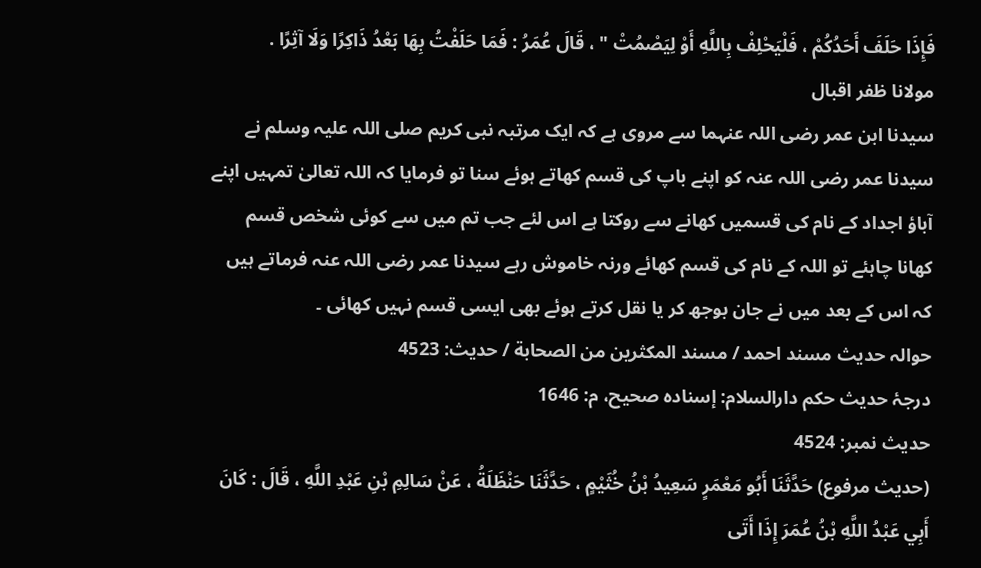فَإِذَا حَلَفَ أَحَدُكُمْ ، فَلْيَحْلِفْ بِاللَّهِ أَوْ لِيَصْمُتْ " ، قَالَ عُمَرُ : فَمَا حَلَفْتُ بِهَا بَعْدُ ذَاكِرًا وَلَا آثِرًا .
مولانا ظفر اقبال
سیدنا ابن عمر رضی اللہ عنہما سے مروی ہے کہ ایک مرتبہ نبی کریم صلی اللہ علیہ وسلم نے سیدنا عمر رضی اللہ عنہ کو اپنے باپ کی قسم کھاتے ہوئے سنا تو فرمایا کہ اللہ تعالیٰ تمہیں اپنے آباؤ اجداد کے نام کی قسمیں کھانے سے روکتا ہے اس لئے جب تم میں سے کوئی شخص قسم کھانا چاہئے تو اللہ کے نام کی قسم کھائے ورنہ خاموش رہے سیدنا عمر رضی اللہ عنہ فرماتے ہیں کہ اس کے بعد میں نے جان بوجھ کر یا نقل کرتے ہوئے بھی ایسی قسم نہیں کھائی ۔
حوالہ حدیث مسند احمد / مسند المكثرين من الصحابة / حدیث: 4523
درجۂ حدیث حکم دارالسلام: إسناده صحيح، م: 1646
حدیث نمبر: 4524
(حديث مرفوع) حَدَّثَنَا أَبُو مَعْمَرٍ سَعِيدُ بْنُ خُثَيْمٍ ، حَدَّثَنَا حَنْظَلَةُ ، عَنْ سَالِمِ بْنِ عَبْدِ اللَّهِ ، قَالَ : كَانَ أَبِي عَبْدُ اللَّهِ بْنُ عُمَرَ إِذَا أَتَى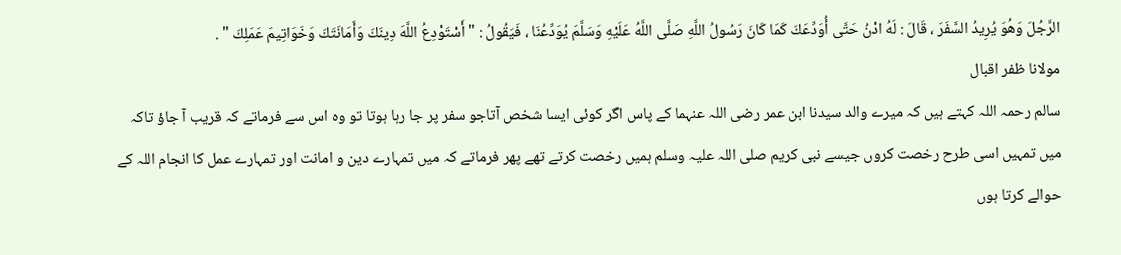الرَّجُلَ وَهُوَ يُرِيدُ السَّفَرَ ، قَالَ : لَهُ ادْنُ حَتَّى أُوَدِّعَكَ كَمَا كَانَ رَسُولُ اللَّهِ صَلَّى اللَّهُ عَلَيْهِ وَسَلَّمَ يُوَدِّعُنَا ، فَيَقُولُ : " أَسْتَوْدِعُ اللَّهَ دِينَكَ وَأَمَانَتَكَ وَخَوَاتِيمَ عَمَلِكَ " .
مولانا ظفر اقبال
سالم رحمہ اللہ کہتے ہیں کہ میرے والد سیدنا ابن عمر رضی اللہ عنہما کے پاس اگر کوئی ایسا شخص آتاجو سفر پر جا رہا ہوتا تو وہ اس سے فرماتے کہ قریب آ جاؤ تاکہ میں تمہیں اسی طرح رخصت کروں جیسے نبی کریم صلی اللہ علیہ وسلم ہمیں رخصت کرتے تھے پھر فرماتے کہ میں تمہارے دین و امانت اور تمہارے عمل کا انجام اللہ کے حوالے کرتا ہوں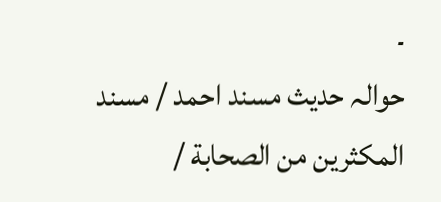۔
حوالہ حدیث مسند احمد / مسند المكثرين من الصحابة /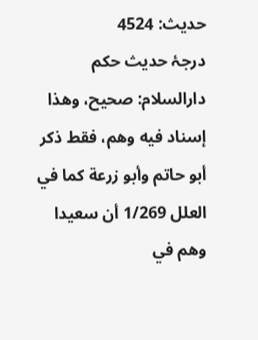حدیث: 4524
درجۂ حدیث حکم دارالسلام: صحيح، وهذا إسناد فيه وهم، فقط ذكر أبو حاتم وأبو زرعة كما في العلل 1/269 أن سعيدا وهم في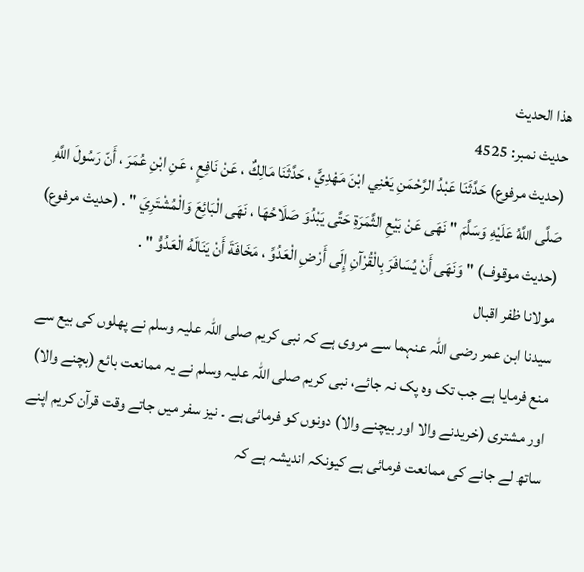هذا الحديث
حدیث نمبر: 4525
(حديث مرفوع) حَدَّثَنَا عَبْدُ الرَّحْمَنِ يَعْنِي ابْنَ مَهْدِيٍّ ، حَدَّثَنَا مَالِكٌ ، عَنْ نَافِعٍ ، عَنِ ابْنِ عُمَرَ ، أَنّ رَسُولَ اللَّهِ صَلَّى اللَّهُ عَلَيْهِ وَسَلَّمَ " نَهَى عَنْ بَيْعِ الثَّمَرَةِ حَتَّى يَبْدُوَ صَلَاحُهَا ، نَهَى الْبَائِعَ وَالْمُشْتَرِيَ " . (حديث مرفوع) (حديث موقوف) " وَنَهَى أَنْ يُسَافَرَ بِالْقُرْآنِ إِلَى أَرْضِ الْعَدُوِّ ، مَخَافَةَ أَنْ يَنَالَهُ الْعَدُوُّ " .
مولانا ظفر اقبال
سیدنا ابن عمر رضی اللہ عنہما سے مروی ہے کہ نبی کریم صلی اللہ علیہ وسلم نے پھلوں کی بیع سے منع فرمایا ہے جب تک وہ پک نہ جائے، نبی کریم صلی اللہ علیہ وسلم نے یہ ممانعت بائع (بچنے والا) اور مشتری (خریدنے والا اور بیچنے والا) دونوں کو فرمائی ہے ۔ نیز سفر میں جاتے وقت قرآن کریم اپنے ساتھ لے جانے کی ممانعت فرمائی ہے کیونکہ اندیشہ ہے کہ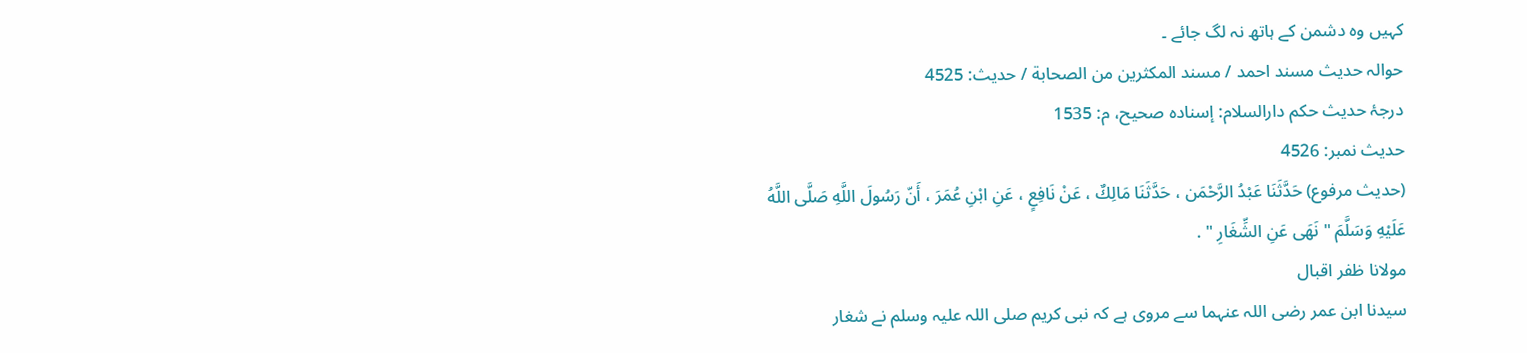کہیں وہ دشمن کے ہاتھ نہ لگ جائے ۔
حوالہ حدیث مسند احمد / مسند المكثرين من الصحابة / حدیث: 4525
درجۂ حدیث حکم دارالسلام: إسناده صحيح، م: 1535
حدیث نمبر: 4526
(حديث مرفوع) حَدَّثَنَا عَبْدُ الرَّحْمَن ، حَدَّثَنَا مَالِكٌ ، عَنْ نَافِعٍ ، عَنِ ابْنِ عُمَرَ ، أَنّ رَسُولَ اللَّهِ صَلَّى اللَّهُ عَلَيْهِ وَسَلَّمَ " نَهَى عَنِ الشِّغَارِ " .
مولانا ظفر اقبال
سیدنا ابن عمر رضی اللہ عنہما سے مروی ہے کہ نبی کریم صلی اللہ علیہ وسلم نے شغار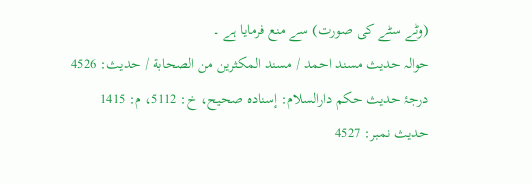(وٹے سٹے کی صورت) سے منع فرمایا ہے ۔
حوالہ حدیث مسند احمد / مسند المكثرين من الصحابة / حدیث: 4526
درجۂ حدیث حکم دارالسلام: إسناده صحيح، خ: 5112، م: 1415
حدیث نمبر: 4527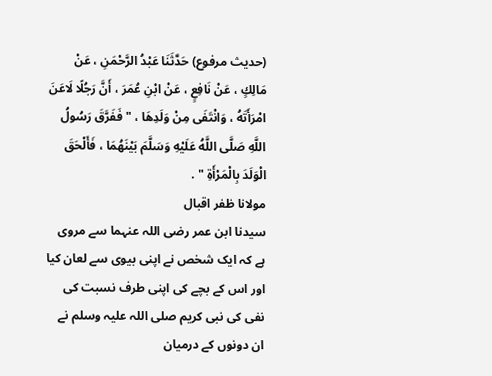(حديث مرفوع) حَدَّثَنَا عَبْدُ الرَّحْمَنِ ، عَنْ مَالِكٍ ، عَنْ نَافِعٍ ، عَنْ ابْنِ عُمَرَ ، أَنَّ رَجُلًا لَاعَنَ امْرَأَتَهُ ، وَانْتَفَى مِنْ وَلَدِهَا ، " فَفَرَّقَ رَسُولُ اللَّهِ صَلَّى اللَّهُ عَلَيْهِ وَسَلَّمَ بَيْنَهُمَا ، فَأَلْحَقَ الْوَلَدَ بِالْمَرْأَةِ " .
مولانا ظفر اقبال
سیدنا ابن عمر رضی اللہ عنہما سے مروی ہے کہ ایک شخص نے اپنی بیوی سے لعان کیا اور اس کے بچے کی اپنی طرف نسبت کی نفی کی نبی کریم صلی اللہ علیہ وسلم نے ان دونوں کے درمیان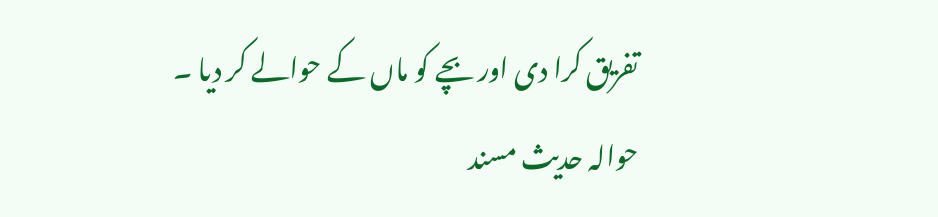تفریق کرا دی اور بچے کو ماں کے حوالے کر دیا ۔
حوالہ حدیث مسند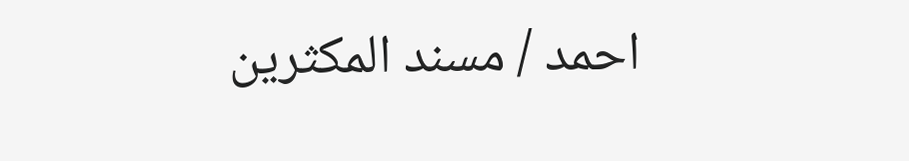احمد / مسند المكثرين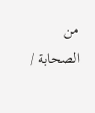من الصحابة /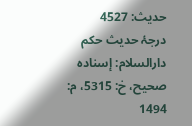حدیث: 4527
درجۂ حدیث حکم دارالسلام: إسناده صحيح، خ: 5315، م: 1494